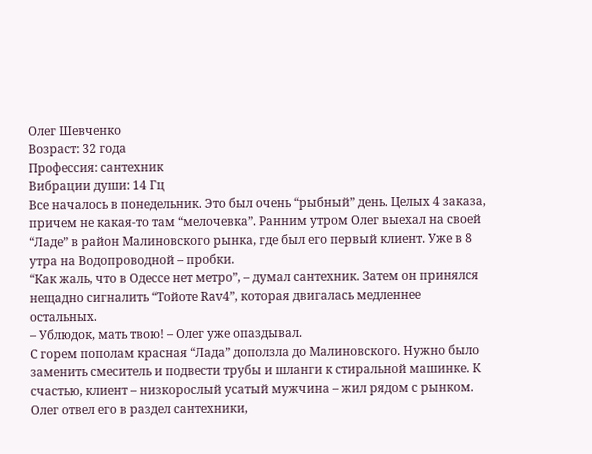Олег Шевченко
Возраст: 32 года
Профессия: сантехник
Вибрации души: 14 Гц
Все началось в понедельник. Это был очень “рыбный” день. Целых 4 заказа, причем не какая-то там “мелочевка”. Ранним утром Олег выехал на своей “Ладе” в район Малиновского рынка, где был его первый клиент. Уже в 8 утра на Водопроводной – пробки.
“Как жаль, что в Одессе нет метро”, – думал сантехник. Затем он принялся нещадно сигналить “Тойоте Rav4”, которая двигалась медленнее остальных.
– Ублюдок, мать твою! – Олег уже опаздывал.
С горем пополам красная “Лада” доползла до Малиновского. Нужно было заменить смеситель и подвести трубы и шланги к стиральной машинке. К счастью, клиент – низкорослый усатый мужчина – жил рядом с рынком. Олег отвел его в раздел сантехники,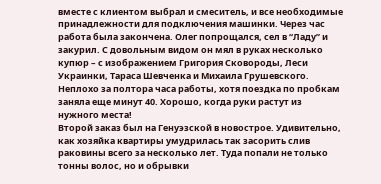вместе с клиентом выбрал и смеситель, и все необходимые принадлежности для подключения машинки. Через час работа была закончена. Олег попрощался, сел в “Ладу” и закурил. С довольным видом он мял в руках несколько купюр – с изображением Григория Сковороды, Леси Украинки, Тараса Шевченка и Михаила Грушевского. Неплохо за полтора часа работы, хотя поездка по пробкам заняла еще минут 40. Хорошо, когда руки растут из нужного места!
Второй заказ был на Генуэзской в новострое. Удивительно, как хозяйка квартиры умудрилась так засорить слив раковины всего за несколько лет. Туда попали не только тонны волос, но и обрывки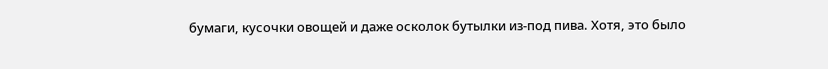бумаги, кусочки овощей и даже осколок бутылки из-под пива. Хотя, это было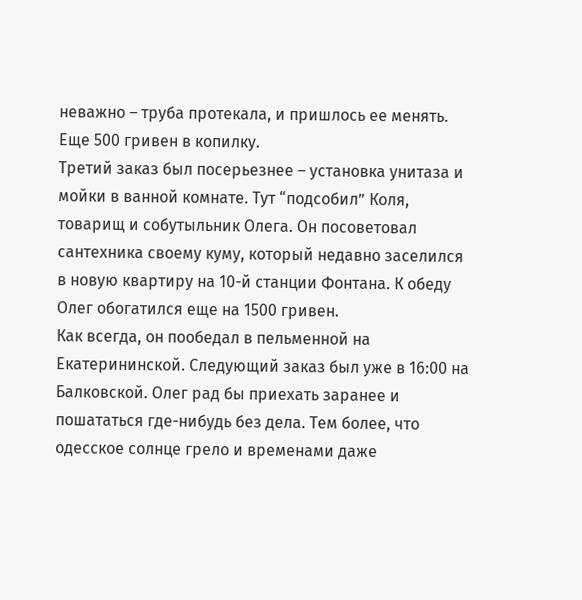неважно – труба протекала, и пришлось ее менять. Еще 500 гривен в копилку.
Третий заказ был посерьезнее – установка унитаза и мойки в ванной комнате. Тут “подсобил” Коля, товарищ и собутыльник Олега. Он посоветовал сантехника своему куму, который недавно заселился в новую квартиру на 10-й станции Фонтана. К обеду Олег обогатился еще на 1500 гривен.
Как всегда, он пообедал в пельменной на Екатерининской. Следующий заказ был уже в 16:00 на Балковской. Олег рад бы приехать заранее и пошататься где-нибудь без дела. Тем более, что одесское солнце грело и временами даже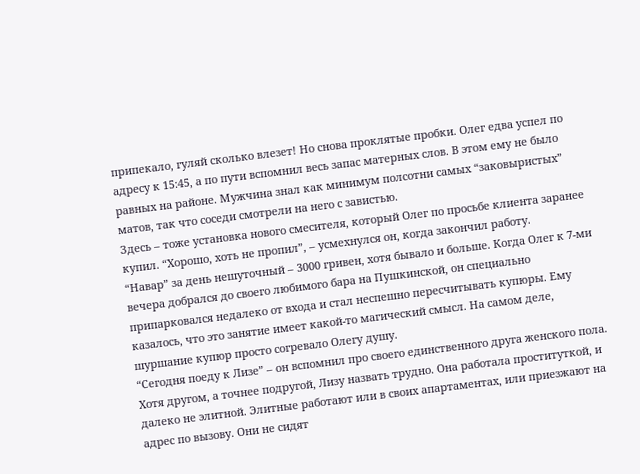припекало, гуляй сколько влезет! Но снова проклятые пробки. Олег едва успел по адресу к 15:45, а по пути вспомнил весь запас матерных слов. В этом ему не было равных на районе. Мужчина знал как минимум полсотни самых “заковыристых” матов, так что соседи смотрели на него с завистью.
Здесь – тоже установка нового смесителя, который Олег по просьбе клиента заранее купил. “Хорошо, хоть не пропил”, – усмехнулся он, когда закончил работу.
“Навар” за день нешуточный – 3000 гривен, хотя бывало и больше. Когда Олег к 7-ми вечера добрался до своего любимого бара на Пушкинской, он специально припарковался недалеко от входа и стал неспешно пересчитывать купюры. Ему казалось, что это занятие имеет какой-то магический смысл. На самом деле, шуршание купюр просто согревало Олегу душу.
“Сегодня поеду к Лизе” – он вспомнил про своего единственного друга женского пола. Хотя другом, а точнее подругой, Лизу назвать трудно. Она работала проституткой, и далеко не элитной. Элитные работают или в своих апартаментах, или приезжают на адрес по вызову. Они не сидят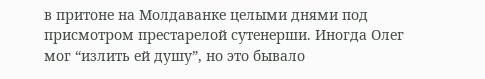в притоне на Молдаванке целыми днями под присмотром престарелой сутенерши. Иногда Олег мог “излить ей душу”, но это бывало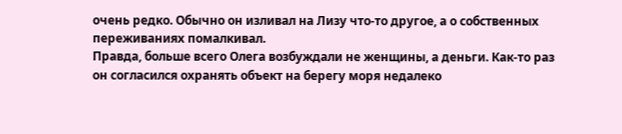очень редко. Обычно он изливал на Лизу что-то другое, а о собственных переживаниях помалкивал.
Правда, больше всего Олега возбуждали не женщины, а деньги. Как-то раз он согласился охранять объект на берегу моря недалеко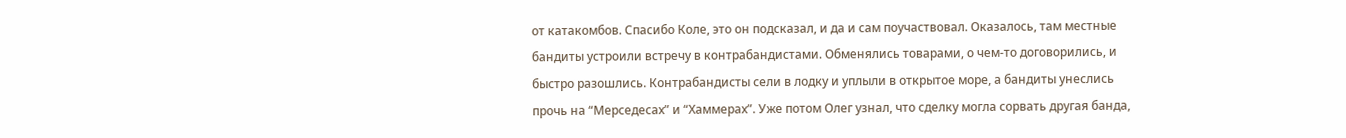от катакомбов. Спасибо Коле, это он подсказал, и да и сам поучаствовал. Оказалось, там местные бандиты устроили встречу в контрабандистами. Обменялись товарами, о чем-то договорились, и быстро разошлись. Контрабандисты сели в лодку и уплыли в открытое море, а бандиты унеслись прочь на “Мерседесах” и “Хаммерах”. Уже потом Олег узнал, что сделку могла сорвать другая банда,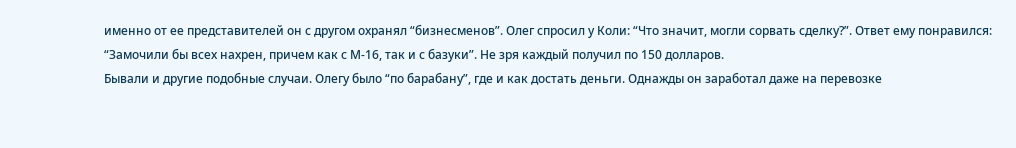именно от ее представителей он с другом охранял “бизнесменов”. Олег спросил у Коли: “Что значит, могли сорвать сделку?”. Ответ ему понравился: “Замочили бы всех нахрен, причем как с М-16, так и с базуки”. Не зря каждый получил по 150 долларов.
Бывали и другие подобные случаи. Олегу было “по барабану”, где и как достать деньги. Однажды он заработал даже на перевозке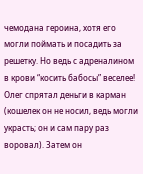чемодана героина, хотя его могли поймать и посадить за решетку. Но ведь с адреналином в крови “косить бабосы” веселее!
Олег спрятал деньги в карман (кошелек он не носил, ведь могли украсть; он и сам пару раз воровал). Затем он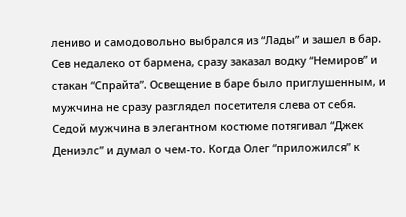лениво и самодовольно выбрался из “Лады” и зашел в бар. Сев недалеко от бармена, сразу заказал водку “Немиров” и стакан “Спрайта”. Освещение в баре было приглушенным, и мужчина не сразу разглядел посетителя слева от себя. Седой мужчина в элегантном костюме потягивал “Джек Дениэлс” и думал о чем-то. Когда Олег “приложился” к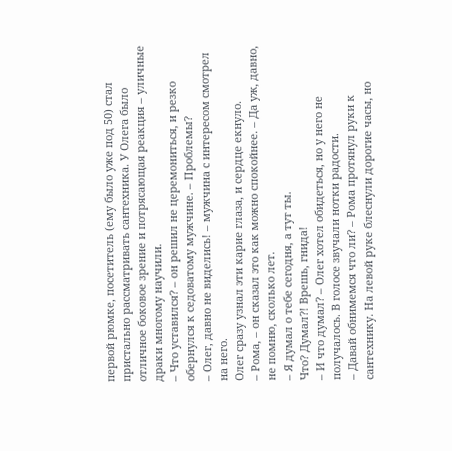первой рюмке, посетитель (ему было уже под 50) стал пристально рассматривать сантехника. У Олега было отличное боковое зрение и потрясающая реакция – уличные драки многому научили.
– Что уставился? – он решил не церемониться, и резко обернулся к седоватому мужчине. – Проблемы?
– Олег, давно не виделись! – мужчина с интересом смотрел на него.
Олег сразу узнал эти карие глаза, и сердце екнуло.
– Рома, – он сказал это как можно спокойнее. – Да уж, давно, не помню, сколько лет.
– Я думал о тебе сегодня, а тут ты.
Что? Думал?! Врешь, гнида!
– И что думал? – Олег хотел обидеться, но у него не получалось. В голосе звучали нотки радости.
– Давай обнимемся что ли? – Рома протянул руки к сантехнику. На левой руке блеснули дорогие часы, но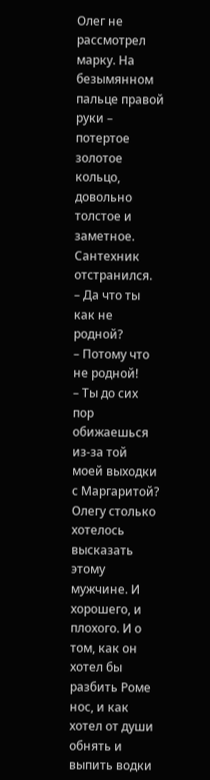Олег не рассмотрел марку. На безымянном пальце правой руки – потертое золотое кольцо, довольно толстое и заметное.
Сантехник отстранился.
– Да что ты как не родной?
– Потому что не родной!
– Ты до сих пор обижаешься из-за той моей выходки с Маргаритой?
Олегу столько хотелось высказать этому мужчине. И хорошего, и плохого. И о том, как он хотел бы разбить Роме нос, и как хотел от души обнять и выпить водки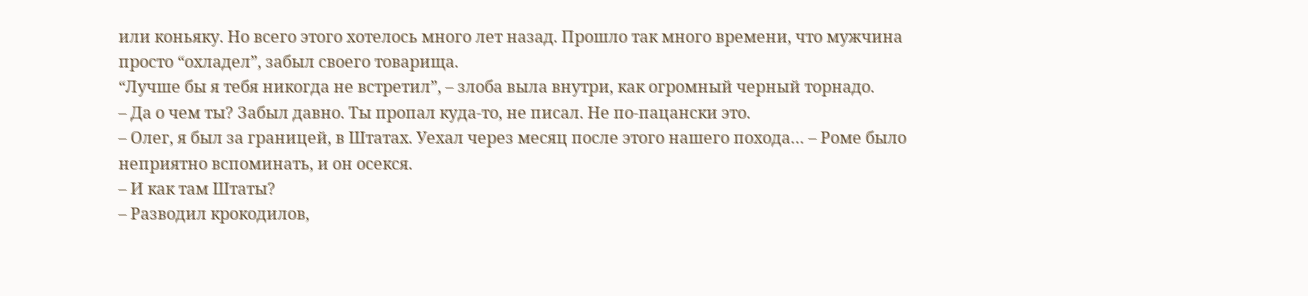или коньяку. Но всего этого хотелось много лет назад. Прошло так много времени, что мужчина просто “охладел”, забыл своего товарища.
“Лучше бы я тебя никогда не встретил”, – злоба выла внутри, как огромный черный торнадо.
– Да о чем ты? Забыл давно. Ты пропал куда-то, не писал. Не по-пацански это.
– Олег, я был за границей, в Штатах. Уехал через месяц после этого нашего похода… – Роме было неприятно вспоминать, и он осекся.
– И как там Штаты?
– Разводил крокодилов,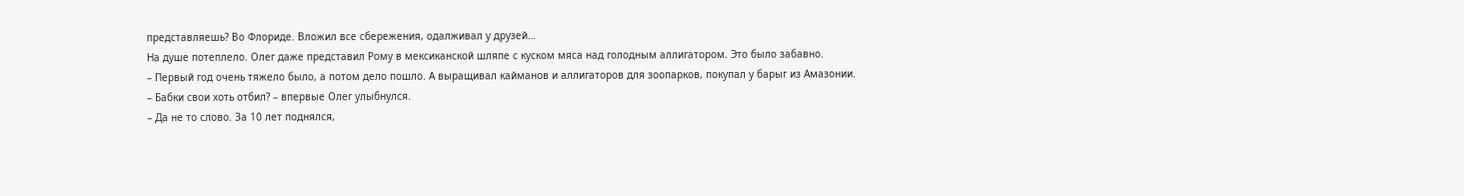представляешь? Во Флориде. Вложил все сбережения, одалживал у друзей…
На душе потеплело. Олег даже представил Рому в мексиканской шляпе с куском мяса над голодным аллигатором. Это было забавно.
– Первый год очень тяжело было, а потом дело пошло. А выращивал кайманов и аллигаторов для зоопарков, покупал у барыг из Амазонии.
– Бабки свои хоть отбил? – впервые Олег улыбнулся.
– Да не то слово. За 10 лет поднялся,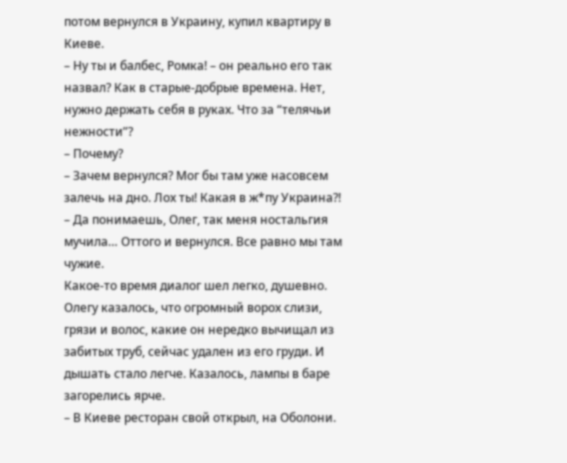потом вернулся в Украину, купил квартиру в Киеве.
– Ну ты и балбес, Ромка! – он реально его так назвал? Как в старые-добрые времена. Нет, нужно держать себя в руках. Что за “телячьи нежности”?
– Почему?
– Зачем вернулся? Мог бы там уже насовсем залечь на дно. Лох ты! Какая в ж*пу Украина?!
– Да понимаешь, Олег, так меня ностальгия мучила… Оттого и вернулся. Все равно мы там чужие.
Какое-то время диалог шел легко, душевно. Олегу казалось, что огромный ворох слизи, грязи и волос, какие он нередко вычищал из забитых труб, сейчас удален из его груди. И дышать стало легче. Казалось, лампы в баре загорелись ярче.
– В Киеве ресторан свой открыл, на Оболони.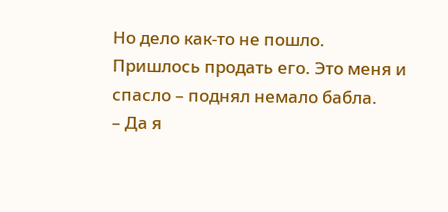Но дело как-то не пошло. Пришлось продать его. Это меня и спасло – поднял немало бабла.
– Да я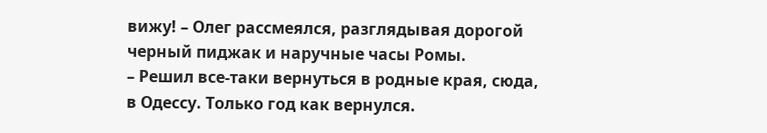вижу! – Олег рассмеялся, разглядывая дорогой черный пиджак и наручные часы Ромы.
– Решил все-таки вернуться в родные края, сюда, в Одессу. Только год как вернулся.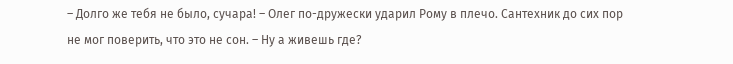– Долго же тебя не было, сучара! – Олег по-дружески ударил Рому в плечо. Сантехник до сих пор не мог поверить, что это не сон. – Ну а живешь где?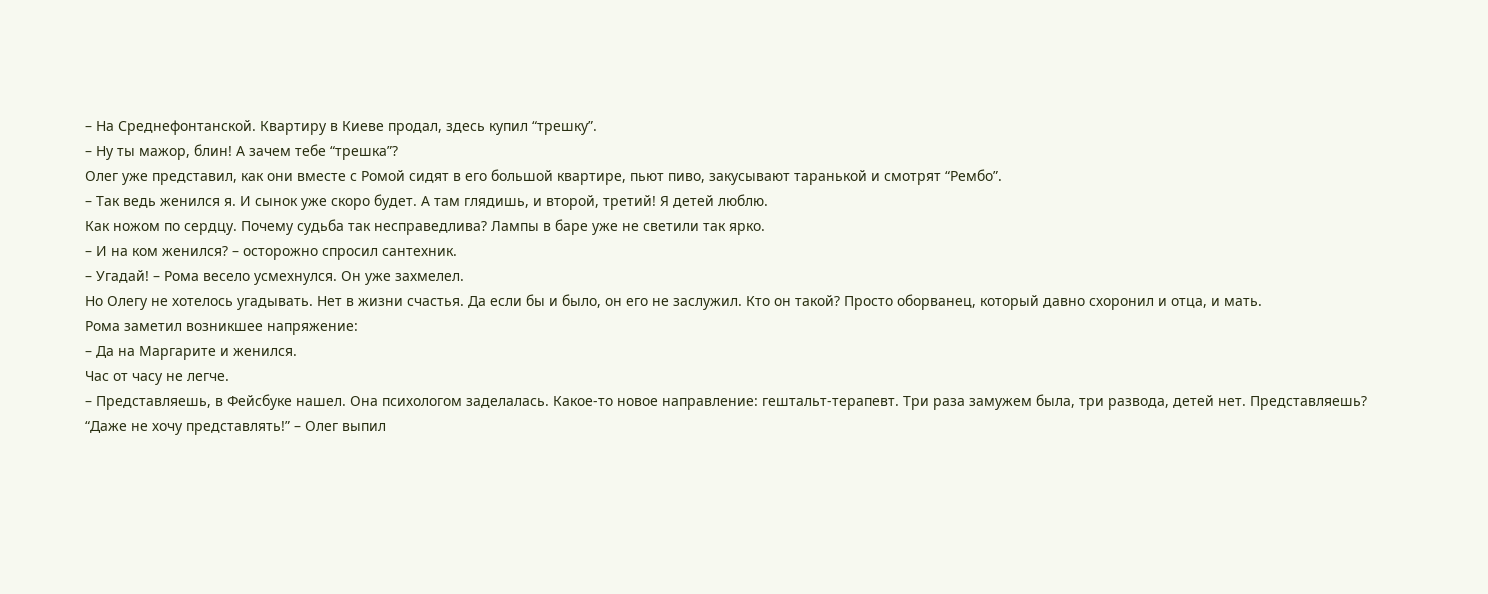– На Среднефонтанской. Квартиру в Киеве продал, здесь купил “трешку”.
– Ну ты мажор, блин! А зачем тебе “трешка”?
Олег уже представил, как они вместе с Ромой сидят в его большой квартире, пьют пиво, закусывают таранькой и смотрят “Рембо”.
– Так ведь женился я. И сынок уже скоро будет. А там глядишь, и второй, третий! Я детей люблю.
Как ножом по сердцу. Почему судьба так несправедлива? Лампы в баре уже не светили так ярко.
– И на ком женился? – осторожно спросил сантехник.
– Угадай! – Рома весело усмехнулся. Он уже захмелел.
Но Олегу не хотелось угадывать. Нет в жизни счастья. Да если бы и было, он его не заслужил. Кто он такой? Просто оборванец, который давно схоронил и отца, и мать.
Рома заметил возникшее напряжение:
– Да на Маргарите и женился.
Час от часу не легче.
– Представляешь, в Фейсбуке нашел. Она психологом заделалась. Какое-то новое направление: гештальт-терапевт. Три раза замужем была, три развода, детей нет. Представляешь?
“Даже не хочу представлять!” – Олег выпил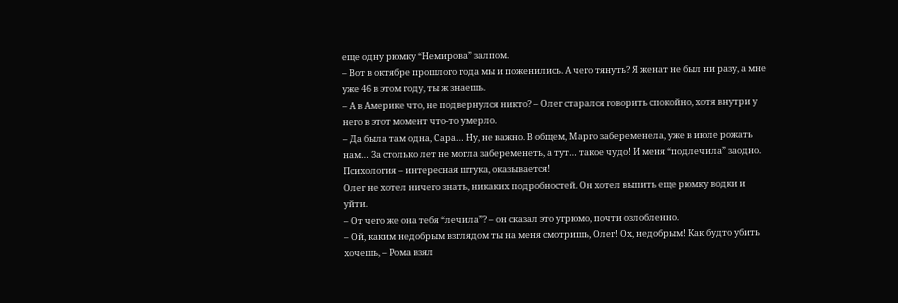еще одну рюмку “Немирова” залпом.
– Вот в октябре прошлого года мы и поженились. А чего тянуть? Я женат не был ни разу, а мне уже 46 в этом году, ты ж знаешь.
– А в Америке что, не подвернулся никто? – Олег старался говорить спокойно, хотя внутри у него в этот момент что-то умерло.
– Да была там одна, Сара… Ну, не важно. В общем, Марго забеременела, уже в июле рожать нам… За столько лет не могла забеременеть, а тут… такое чудо! И меня “подлечила” заодно. Психология – интересная штука, оказывается!
Олег не хотел ничего знать, никаких подробностей. Он хотел выпить еще рюмку водки и уйти.
– От чего же она тебя “лечила”? – он сказал это угрюмо, почти озлобленно.
– Ой, каким недобрым взглядом ты на меня смотришь, Олег! Ох, недобрым! Как будто убить хочешь, – Рома взял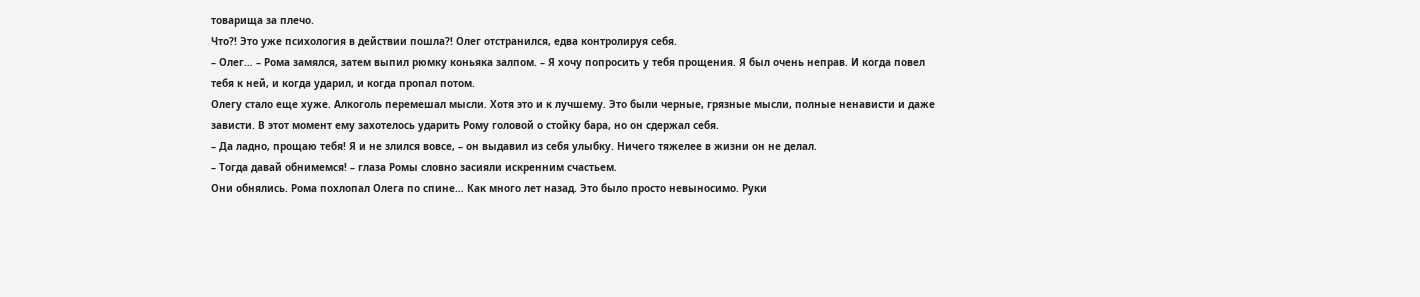товарища за плечо.
Что?! Это уже психология в действии пошла?! Олег отстранился, едва контролируя себя.
– Олег… – Рома замялся, затем выпил рюмку коньяка залпом. – Я хочу попросить у тебя прощения. Я был очень неправ. И когда повел тебя к ней, и когда ударил, и когда пропал потом.
Олегу стало еще хуже. Алкоголь перемешал мысли. Хотя это и к лучшему. Это были черные, грязные мысли, полные ненависти и даже зависти. В этот момент ему захотелось ударить Рому головой о стойку бара, но он сдержал себя.
– Да ладно, прощаю тебя! Я и не злился вовсе, – он выдавил из себя улыбку. Ничего тяжелее в жизни он не делал.
– Тогда давай обнимемся! – глаза Ромы словно засияли искренним счастьем.
Они обнялись. Рома похлопал Олега по спине… Как много лет назад. Это было просто невыносимо. Руки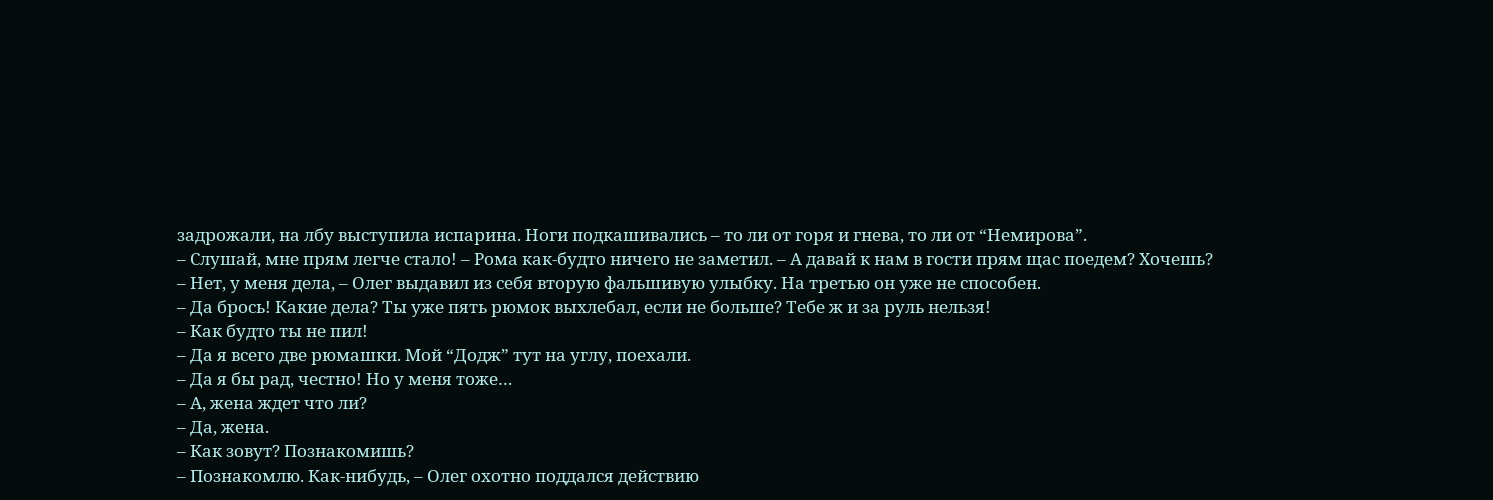задрожали, на лбу выступила испарина. Ноги подкашивались – то ли от горя и гнева, то ли от “Немирова”.
– Слушай, мне прям легче стало! – Рома как-будто ничего не заметил. – А давай к нам в гости прям щас поедем? Хочешь?
– Нет, у меня дела, – Олег выдавил из себя вторую фальшивую улыбку. На третью он уже не способен.
– Да брось! Какие дела? Ты уже пять рюмок выхлебал, если не больше? Тебе ж и за руль нельзя!
– Как будто ты не пил!
– Да я всего две рюмашки. Мой “Додж” тут на углу, поехали.
– Да я бы рад, честно! Но у меня тоже…
– А, жена ждет что ли?
– Да, жена.
– Как зовут? Познакомишь?
– Познакомлю. Как-нибудь, – Олег охотно поддался действию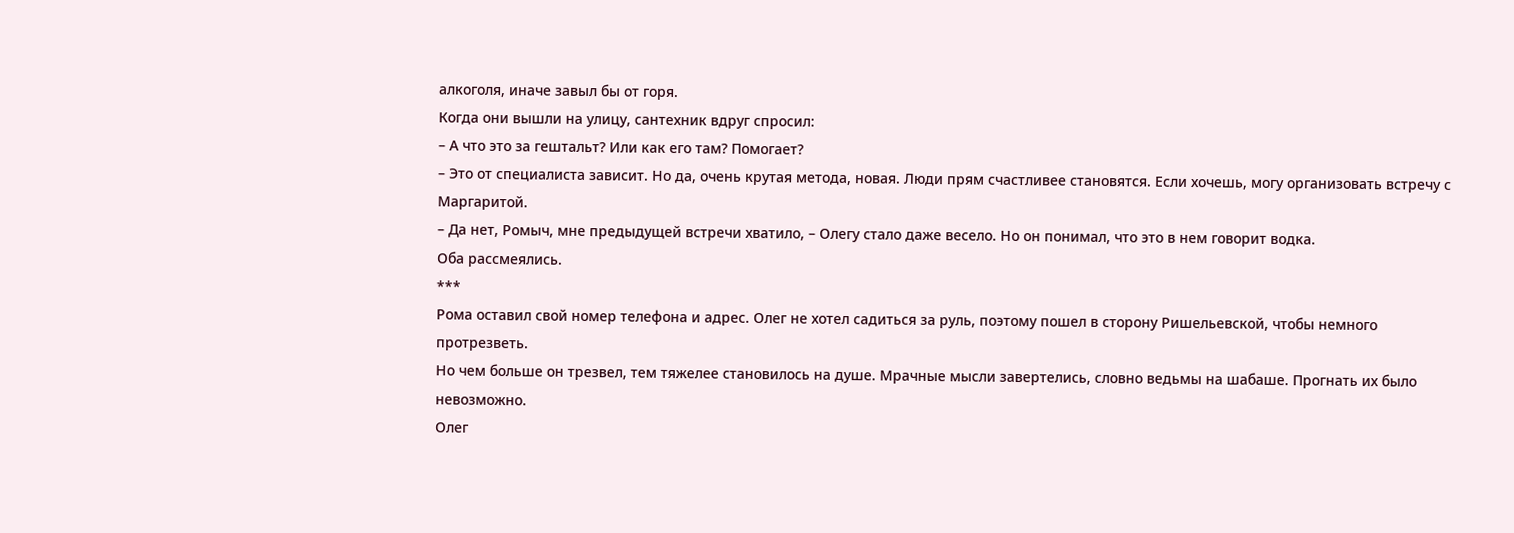алкоголя, иначе завыл бы от горя.
Когда они вышли на улицу, сантехник вдруг спросил:
– А что это за гештальт? Или как его там? Помогает?
– Это от специалиста зависит. Но да, очень крутая метода, новая. Люди прям счастливее становятся. Если хочешь, могу организовать встречу с Маргаритой.
– Да нет, Ромыч, мне предыдущей встречи хватило, – Олегу стало даже весело. Но он понимал, что это в нем говорит водка.
Оба рассмеялись.
***
Рома оставил свой номер телефона и адрес. Олег не хотел садиться за руль, поэтому пошел в сторону Ришельевской, чтобы немного протрезветь.
Но чем больше он трезвел, тем тяжелее становилось на душе. Мрачные мысли завертелись, словно ведьмы на шабаше. Прогнать их было невозможно.
Олег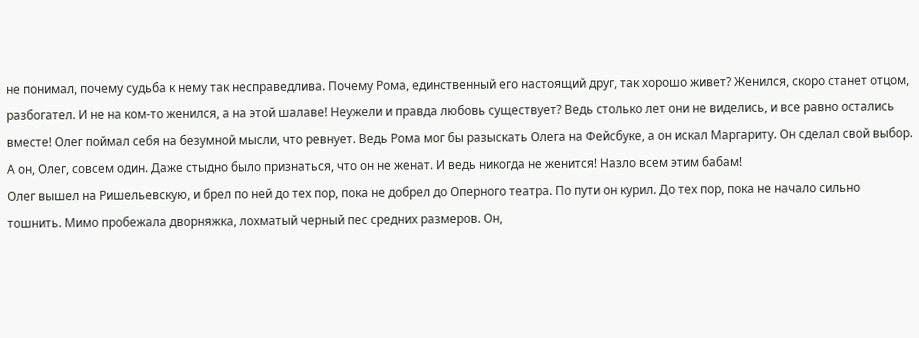не понимал, почему судьба к нему так несправедлива. Почему Рома, единственный его настоящий друг, так хорошо живет? Женился, скоро станет отцом, разбогател. И не на ком-то женился, а на этой шалаве! Неужели и правда любовь существует? Ведь столько лет они не виделись, и все равно остались вместе! Олег поймал себя на безумной мысли, что ревнует. Ведь Рома мог бы разыскать Олега на Фейсбуке, а он искал Маргариту. Он сделал свой выбор.
А он, Олег, совсем один. Даже стыдно было признаться, что он не женат. И ведь никогда не женится! Назло всем этим бабам!
Олег вышел на Ришельевскую, и брел по ней до тех пор, пока не добрел до Оперного театра. По пути он курил. До тех пор, пока не начало сильно тошнить. Мимо пробежала дворняжка, лохматый черный пес средних размеров. Он,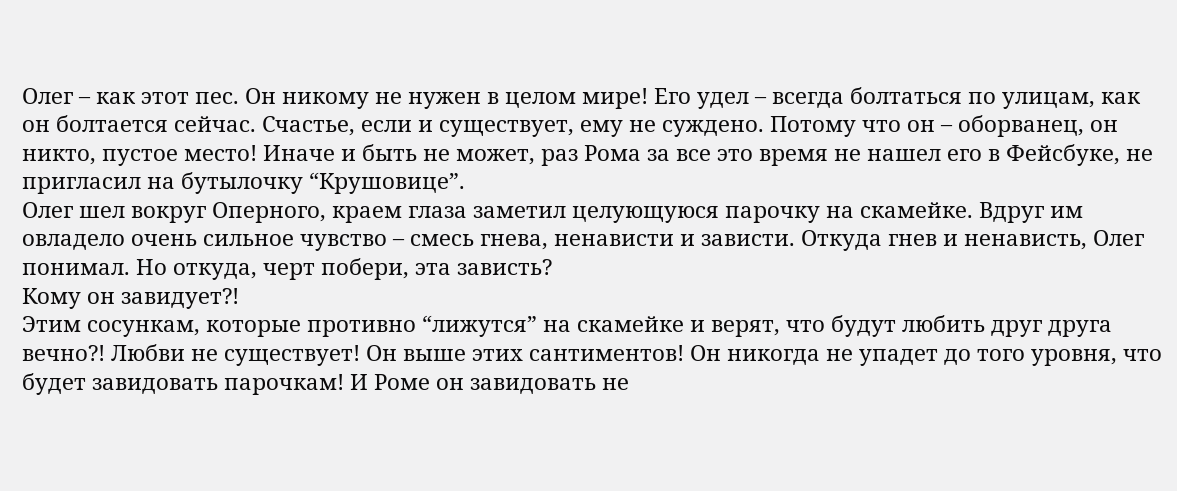Олег – как этот пес. Он никому не нужен в целом мире! Его удел – всегда болтаться по улицам, как он болтается сейчас. Счастье, если и существует, ему не суждено. Потому что он – оборванец, он никто, пустое место! Иначе и быть не может, раз Рома за все это время не нашел его в Фейсбуке, не пригласил на бутылочку “Крушовице”.
Олег шел вокруг Оперного, краем глаза заметил целующуюся парочку на скамейке. Вдруг им овладело очень сильное чувство – смесь гнева, ненависти и зависти. Откуда гнев и ненависть, Олег понимал. Но откуда, черт побери, эта зависть?
Кому он завидует?!
Этим сосункам, которые противно “лижутся” на скамейке и верят, что будут любить друг друга вечно?! Любви не существует! Он выше этих сантиментов! Он никогда не упадет до того уровня, что будет завидовать парочкам! И Роме он завидовать не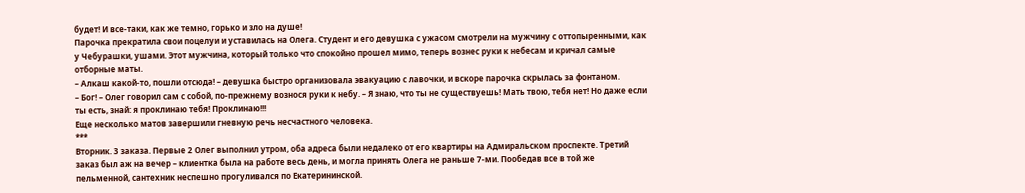будет! И все-таки, как же темно, горько и зло на душе!
Парочка прекратила свои поцелуи и уставилась на Олега. Студент и его девушка с ужасом смотрели на мужчину с оттопыренными, как у Чебурашки, ушами. Этот мужчина, который только что спокойно прошел мимо, теперь вознес руки к небесам и кричал самые отборные маты.
– Алкаш какой-то, пошли отсюда! – девушка быстро организовала эвакуацию с лавочки, и вскоре парочка скрылась за фонтаном.
– Бог! – Олег говорил сам с собой, по-прежнему вознося руки к небу. – Я знаю, что ты не существуешь! Мать твою, тебя нет! Но даже если ты есть, знай: я проклинаю тебя! Проклинаю!!!
Еще несколько матов завершили гневную речь несчастного человека.
***
Вторник. 3 заказа. Первые 2 Олег выполнил утром, оба адреса были недалеко от его квартиры на Адмиральском проспекте. Третий заказ был аж на вечер – клиентка была на работе весь день, и могла принять Олега не раньше 7-ми. Пообедав все в той же пельменной, сантехник неспешно прогуливался по Екатерининской.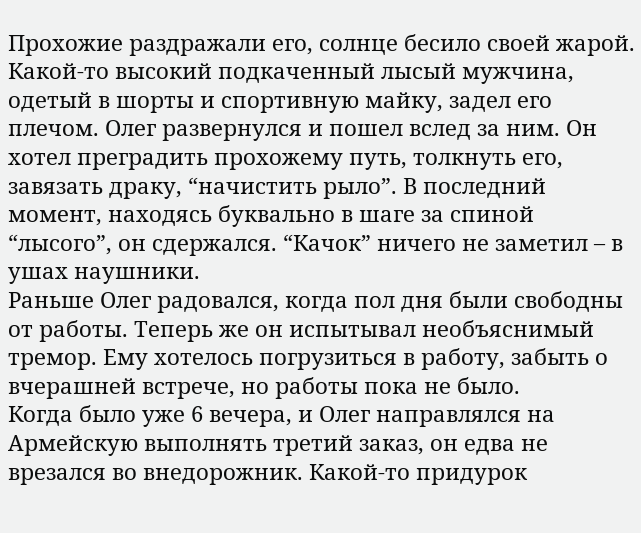Прохожие раздражали его, солнце бесило своей жарой. Какой-то высокий подкаченный лысый мужчина, одетый в шорты и спортивную майку, задел его плечом. Олег развернулся и пошел вслед за ним. Он хотел преградить прохожему путь, толкнуть его, завязать драку, “начистить рыло”. В последний момент, находясь буквально в шаге за спиной “лысого”, он сдержался. “Качок” ничего не заметил – в ушах наушники.
Раньше Олег радовался, когда пол дня были свободны от работы. Теперь же он испытывал необъяснимый тремор. Ему хотелось погрузиться в работу, забыть о вчерашней встрече, но работы пока не было.
Когда было уже 6 вечера, и Олег направлялся на Армейскую выполнять третий заказ, он едва не врезался во внедорожник. Какой-то придурок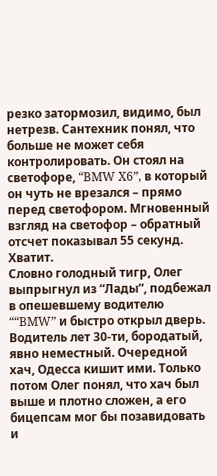резко затормозил, видимо, был нетрезв. Сантехник понял, что больше не может себя контролировать. Он стоял на светофоре, “BMW X6”, в который он чуть не врезался – прямо перед светофором. Мгновенный взгляд на светофор – обратный отсчет показывал 55 секунд. Хватит.
Словно голодный тигр, Олег выпрыгнул из “Лады”, подбежал в опешевшему водителю ““BMW” и быстро открыл дверь. Водитель лет 30-ти, бородатый, явно неместный. Очередной хач, Одесса кишит ими. Только потом Олег понял, что хач был выше и плотно сложен, а его бицепсам мог бы позавидовать и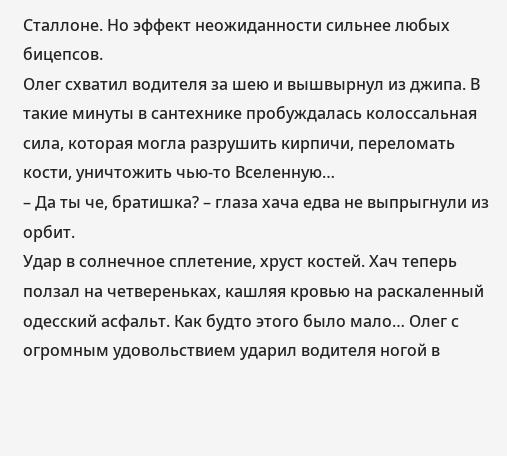Сталлоне. Но эффект неожиданности сильнее любых бицепсов.
Олег схватил водителя за шею и вышвырнул из джипа. В такие минуты в сантехнике пробуждалась колоссальная сила, которая могла разрушить кирпичи, переломать кости, уничтожить чью-то Вселенную…
– Да ты че, братишка? – глаза хача едва не выпрыгнули из орбит.
Удар в солнечное сплетение, хруст костей. Хач теперь ползал на четвереньках, кашляя кровью на раскаленный одесский асфальт. Как будто этого было мало… Олег с огромным удовольствием ударил водителя ногой в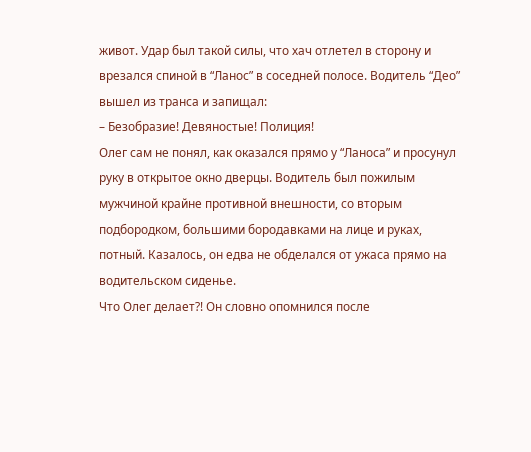живот. Удар был такой силы, что хач отлетел в сторону и врезался спиной в “Ланос” в соседней полосе. Водитель “Део” вышел из транса и запищал:
– Безобразие! Девяностые! Полиция!
Олег сам не понял, как оказался прямо у “Ланоса” и просунул руку в открытое окно дверцы. Водитель был пожилым мужчиной крайне противной внешности, со вторым подбородком, большими бородавками на лице и руках, потный. Казалось, он едва не обделался от ужаса прямо на водительском сиденье.
Что Олег делает?! Он словно опомнился после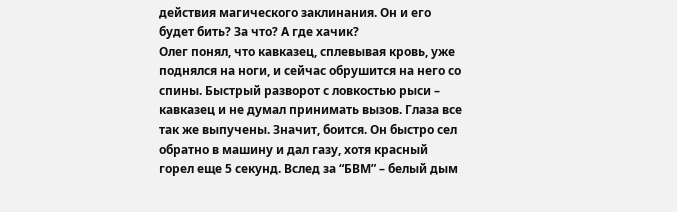действия магического заклинания. Он и его будет бить? За что? А где хачик?
Олег понял, что кавказец, сплевывая кровь, уже поднялся на ноги, и сейчас обрушится на него со спины. Быстрый разворот с ловкостью рыси – кавказец и не думал принимать вызов. Глаза все так же выпучены. Значит, боится. Он быстро сел обратно в машину и дал газу, хотя красный горел еще 5 секунд. Вслед за “БВМ” – белый дым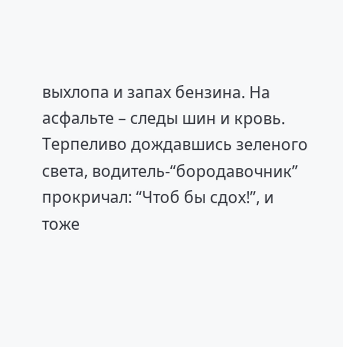выхлопа и запах бензина. На асфальте – следы шин и кровь. Терпеливо дождавшись зеленого света, водитель-“бородавочник” прокричал: “Чтоб бы сдох!”, и тоже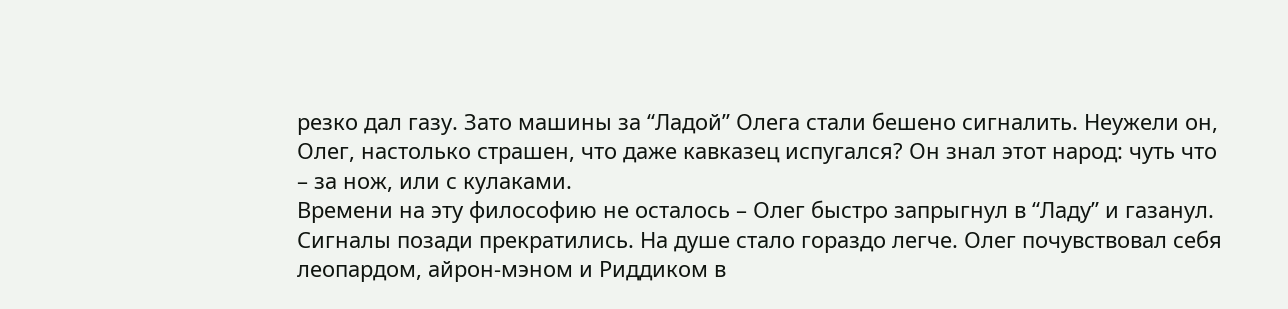резко дал газу. Зато машины за “Ладой” Олега стали бешено сигналить. Неужели он, Олег, настолько страшен, что даже кавказец испугался? Он знал этот народ: чуть что – за нож, или с кулаками.
Времени на эту философию не осталось – Олег быстро запрыгнул в “Ладу” и газанул. Сигналы позади прекратились. На душе стало гораздо легче. Олег почувствовал себя леопардом, айрон-мэном и Риддиком в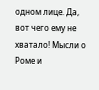одном лице. Да, вот чего ему не хватало! Мысли о Роме и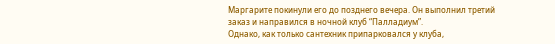Маргарите покинули его до позднего вечера. Он выполнил третий заказ и направился в ночной клуб “Палладиум”.
Однако, как только сантехник припарковался у клуба,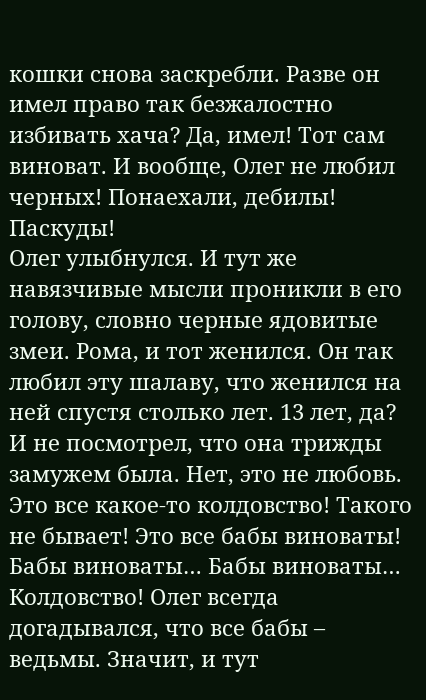кошки снова заскребли. Разве он имел право так безжалостно избивать хача? Да, имел! Тот сам виноват. И вообще, Олег не любил черных! Понаехали, дебилы! Паскуды!
Олег улыбнулся. И тут же навязчивые мысли проникли в его голову, словно черные ядовитые змеи. Рома, и тот женился. Он так любил эту шалаву, что женился на ней спустя столько лет. 13 лет, да? И не посмотрел, что она трижды замужем была. Нет, это не любовь. Это все какое-то колдовство! Такого не бывает! Это все бабы виноваты! Бабы виноваты… Бабы виноваты… Колдовство! Олег всегда догадывался, что все бабы – ведьмы. Значит, и тут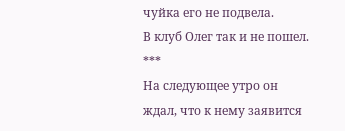чуйка его не подвела.
В клуб Олег так и не пошел.
***
На следующее утро он ждал, что к нему заявится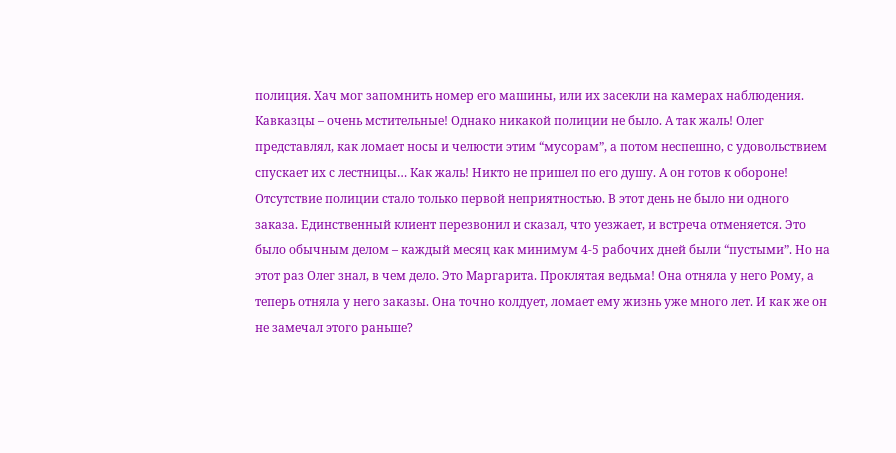полиция. Хач мог запомнить номер его машины, или их засекли на камерах наблюдения. Кавказцы – очень мстительные! Однако никакой полиции не было. А так жаль! Олег представлял, как ломает носы и челюсти этим “мусорам”, а потом неспешно, с удовольствием спускает их с лестницы… Как жаль! Никто не пришел по его душу. А он готов к обороне!
Отсутствие полиции стало только первой неприятностью. В этот день не было ни одного заказа. Единственный клиент перезвонил и сказал, что уезжает, и встреча отменяется. Это было обычным делом – каждый месяц как минимум 4-5 рабочих дней были “пустыми”. Но на этот раз Олег знал, в чем дело. Это Маргарита. Проклятая ведьма! Она отняла у него Рому, а теперь отняла у него заказы. Она точно колдует, ломает ему жизнь уже много лет. И как же он не замечал этого раньше?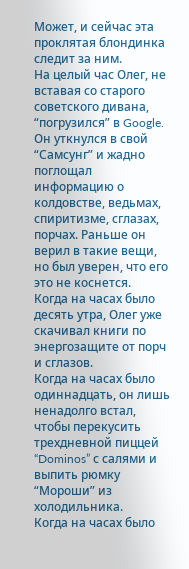Может, и сейчас эта проклятая блондинка следит за ним.
На целый час Олег, не вставая со старого советского дивана, “погрузился” в Google. Он уткнулся в свой “Самсунг” и жадно поглощал информацию о колдовстве, ведьмах, спиритизме, сглазах, порчах. Раньше он верил в такие вещи, но был уверен, что его это не коснется.
Когда на часах было десять утра, Олег уже скачивал книги по энергозащите от порч и сглазов.
Когда на часах было одиннадцать, он лишь ненадолго встал, чтобы перекусить трехдневной пиццей “Dominos” с салями и выпить рюмку “Мороши” из холодильника.
Когда на часах было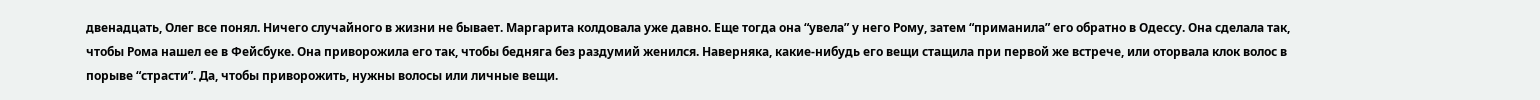двенадцать, Олег все понял. Ничего случайного в жизни не бывает. Маргарита колдовала уже давно. Еще тогда она “увела” у него Рому, затем “приманила” его обратно в Одессу. Она сделала так, чтобы Рома нашел ее в Фейсбуке. Она приворожила его так, чтобы бедняга без раздумий женился. Наверняка, какие-нибудь его вещи стащила при первой же встрече, или оторвала клок волос в порыве “страсти”. Да, чтобы приворожить, нужны волосы или личные вещи.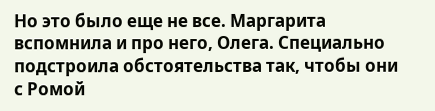Но это было еще не все. Маргарита вспомнила и про него, Олега. Специально подстроила обстоятельства так, чтобы они с Ромой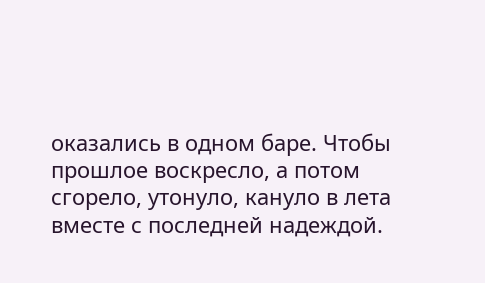оказались в одном баре. Чтобы прошлое воскресло, а потом сгорело, утонуло, кануло в лета вместе с последней надеждой.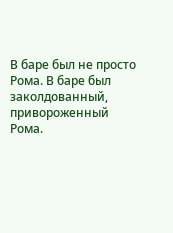В баре был не просто Рома. В баре был заколдованный, привороженный Рома.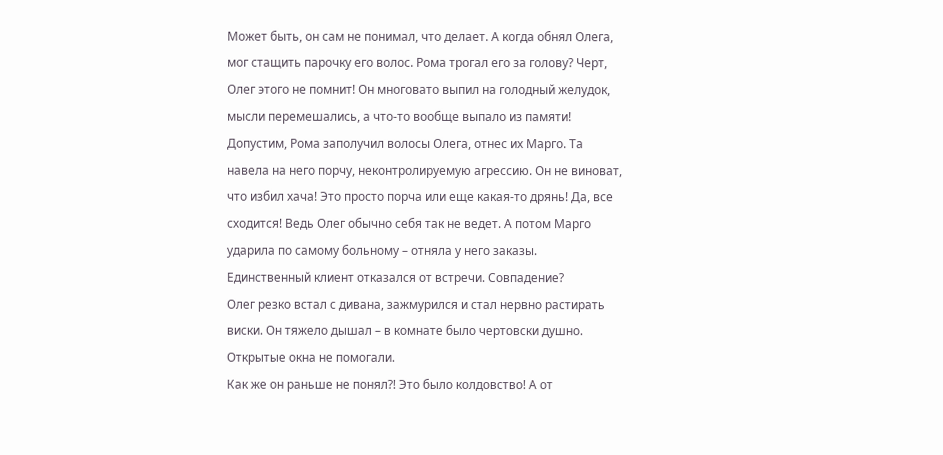Может быть, он сам не понимал, что делает. А когда обнял Олега, мог стащить парочку его волос. Рома трогал его за голову? Черт, Олег этого не помнит! Он многовато выпил на голодный желудок, мысли перемешались, а что-то вообще выпало из памяти!
Допустим, Рома заполучил волосы Олега, отнес их Марго. Та навела на него порчу, неконтролируемую агрессию. Он не виноват, что избил хача! Это просто порча или еще какая-то дрянь! Да, все сходится! Ведь Олег обычно себя так не ведет. А потом Марго ударила по самому больному – отняла у него заказы. Единственный клиент отказался от встречи. Совпадение?
Олег резко встал с дивана, зажмурился и стал нервно растирать виски. Он тяжело дышал – в комнате было чертовски душно. Открытые окна не помогали.
Как же он раньше не понял?! Это было колдовство! А от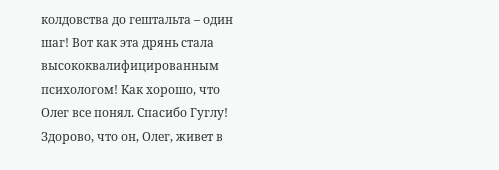колдовства до гештальта – один шаг! Вот как эта дрянь стала высококвалифицированным психологом! Как хорошо, что Олег все понял. Спасибо Гуглу! Здорово, что он, Олег, живет в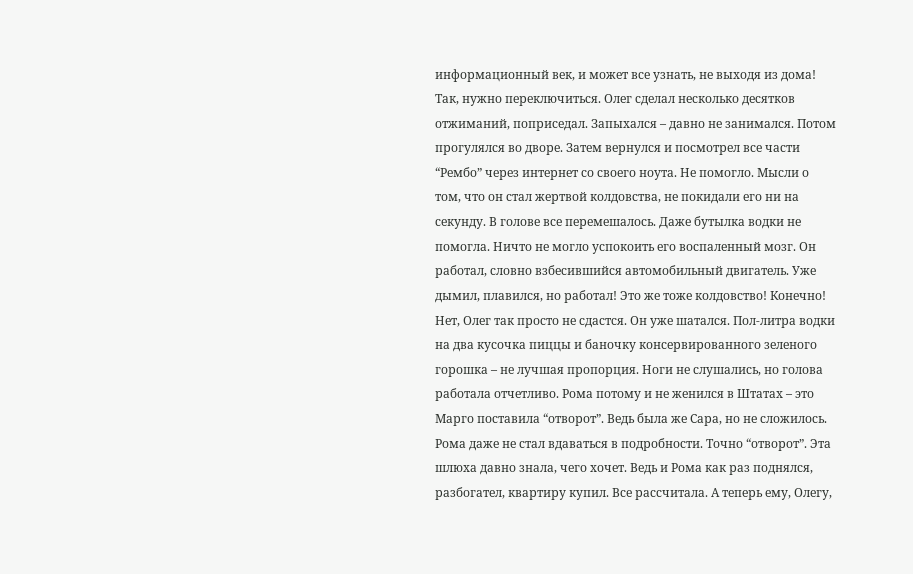информационный век, и может все узнать, не выходя из дома!
Так, нужно переключиться. Олег сделал несколько десятков отжиманий, поприседал. Запыхался – давно не занимался. Потом прогулялся во дворе. Затем вернулся и посмотрел все части “Рембо” через интернет со своего ноута. Не помогло. Мысли о том, что он стал жертвой колдовства, не покидали его ни на секунду. В голове все перемешалось. Даже бутылка водки не помогла. Ничто не могло успокоить его воспаленный мозг. Он работал, словно взбесившийся автомобильный двигатель. Уже дымил, плавился, но работал! Это же тоже колдовство! Конечно!
Нет, Олег так просто не сдастся. Он уже шатался. Пол-литра водки на два кусочка пиццы и баночку консервированного зеленого горошка – не лучшая пропорция. Ноги не слушались, но голова работала отчетливо. Рома потому и не женился в Штатах – это Марго поставила “отворот”. Ведь была же Сара, но не сложилось. Рома даже не стал вдаваться в подробности. Точно “отворот”. Эта шлюха давно знала, чего хочет. Ведь и Рома как раз поднялся, разбогател, квартиру купил. Все рассчитала. А теперь ему, Олегу,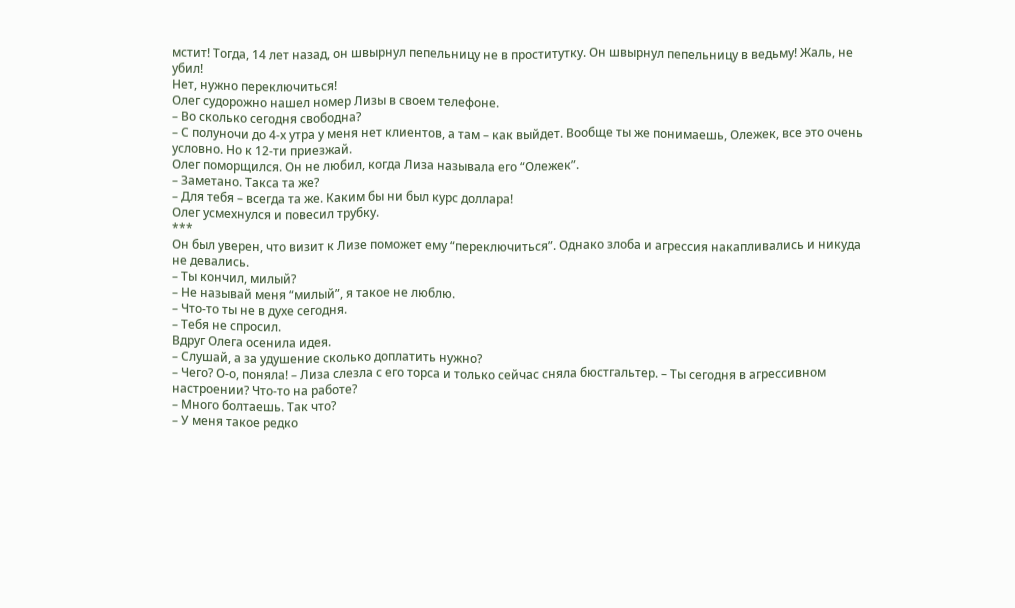мстит! Тогда, 14 лет назад, он швырнул пепельницу не в проститутку. Он швырнул пепельницу в ведьму! Жаль, не убил!
Нет, нужно переключиться!
Олег судорожно нашел номер Лизы в своем телефоне.
– Во сколько сегодня свободна?
– С полуночи до 4-х утра у меня нет клиентов, а там – как выйдет. Вообще ты же понимаешь, Олежек, все это очень условно. Но к 12-ти приезжай.
Олег поморщился. Он не любил, когда Лиза называла его “Олежек”.
– Заметано. Такса та же?
– Для тебя – всегда та же. Каким бы ни был курс доллара!
Олег усмехнулся и повесил трубку.
***
Он был уверен, что визит к Лизе поможет ему “переключиться”. Однако злоба и агрессия накапливались и никуда не девались.
– Ты кончил, милый?
– Не называй меня “милый”, я такое не люблю.
– Что-то ты не в духе сегодня.
– Тебя не спросил.
Вдруг Олега осенила идея.
– Слушай, а за удушение сколько доплатить нужно?
– Чего? О-о, поняла! – Лиза слезла с его торса и только сейчас сняла бюстгальтер. – Ты сегодня в агрессивном настроении? Что-то на работе?
– Много болтаешь. Так что?
– У меня такое редко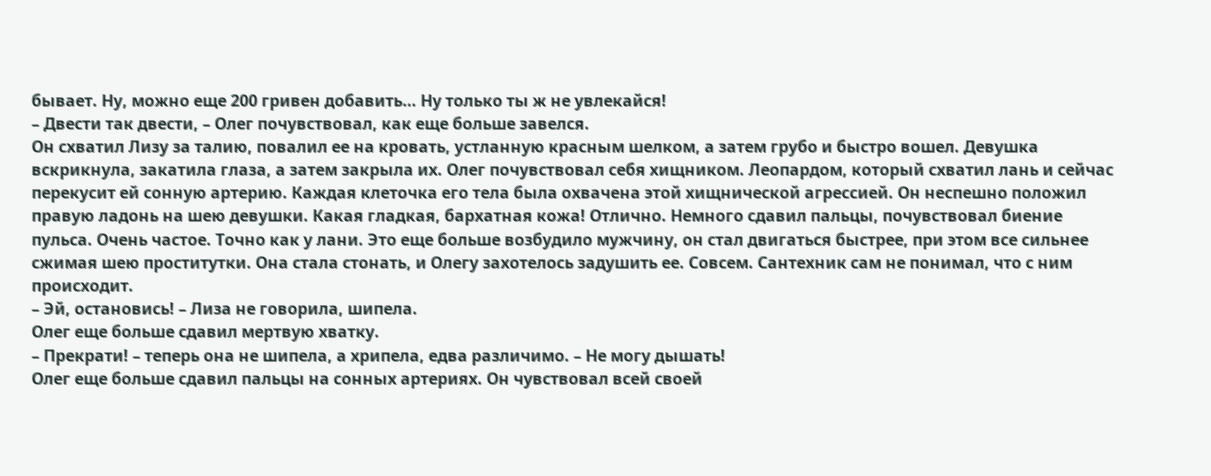бывает. Ну, можно еще 200 гривен добавить… Ну только ты ж не увлекайся!
– Двести так двести, – Олег почувствовал, как еще больше завелся.
Он схватил Лизу за талию, повалил ее на кровать, устланную красным шелком, а затем грубо и быстро вошел. Девушка вскрикнула, закатила глаза, а затем закрыла их. Олег почувствовал себя хищником. Леопардом, который схватил лань и сейчас перекусит ей сонную артерию. Каждая клеточка его тела была охвачена этой хищнической агрессией. Он неспешно положил правую ладонь на шею девушки. Какая гладкая, бархатная кожа! Отлично. Немного сдавил пальцы, почувствовал биение пульса. Очень частое. Точно как у лани. Это еще больше возбудило мужчину, он стал двигаться быстрее, при этом все сильнее сжимая шею проститутки. Она стала стонать, и Олегу захотелось задушить ее. Совсем. Сантехник сам не понимал, что с ним происходит.
– Эй, остановись! – Лиза не говорила, шипела.
Олег еще больше сдавил мертвую хватку.
– Прекрати! – теперь она не шипела, а хрипела, едва различимо. – Не могу дышать!
Олег еще больше сдавил пальцы на сонных артериях. Он чувствовал всей своей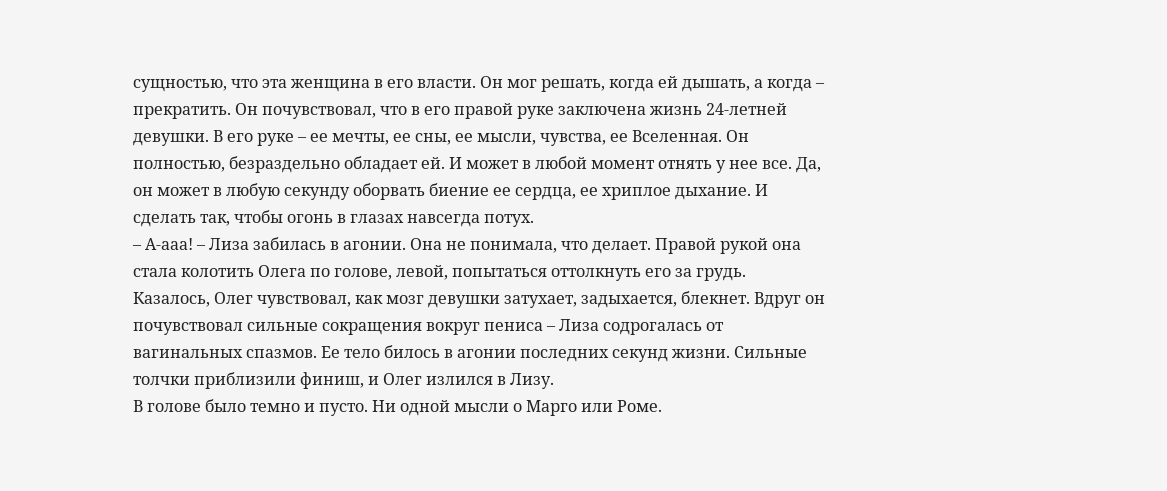сущностью, что эта женщина в его власти. Он мог решать, когда ей дышать, а когда – прекратить. Он почувствовал, что в его правой руке заключена жизнь 24-летней девушки. В его руке – ее мечты, ее сны, ее мысли, чувства, ее Вселенная. Он полностью, безраздельно обладает ей. И может в любой момент отнять у нее все. Да, он может в любую секунду оборвать биение ее сердца, ее хриплое дыхание. И сделать так, чтобы огонь в глазах навсегда потух.
– А-ааа! – Лиза забилась в агонии. Она не понимала, что делает. Правой рукой она стала колотить Олега по голове, левой, попытаться оттолкнуть его за грудь.
Казалось, Олег чувствовал, как мозг девушки затухает, задыхается, блекнет. Вдруг он почувствовал сильные сокращения вокруг пениса – Лиза содрогалась от вагинальных спазмов. Ее тело билось в агонии последних секунд жизни. Сильные толчки приблизили финиш, и Олег излился в Лизу.
В голове было темно и пусто. Ни одной мысли о Марго или Роме.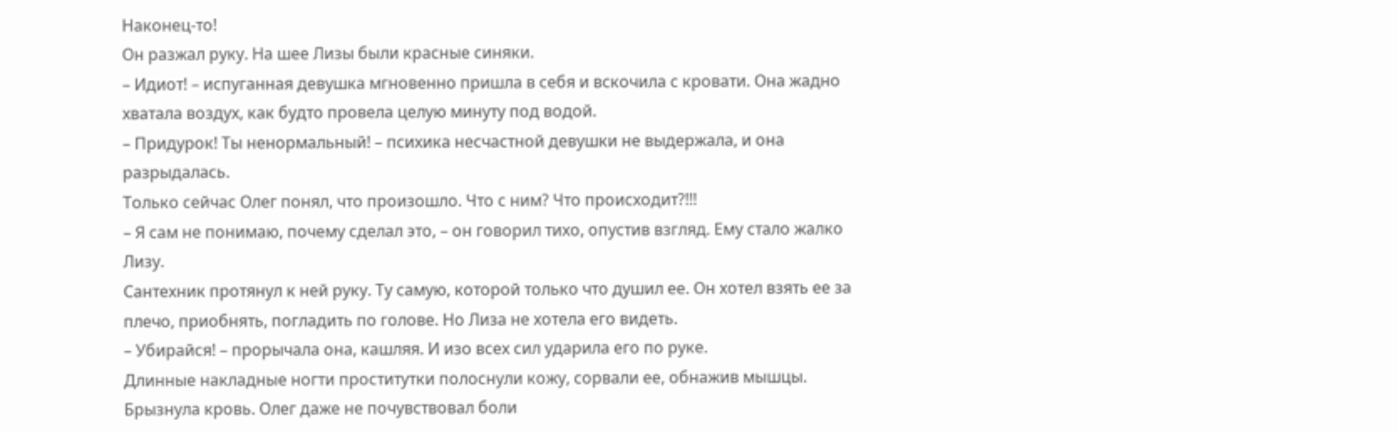Наконец-то!
Он разжал руку. На шее Лизы были красные синяки.
– Идиот! – испуганная девушка мгновенно пришла в себя и вскочила с кровати. Она жадно хватала воздух, как будто провела целую минуту под водой.
– Придурок! Ты ненормальный! – психика несчастной девушки не выдержала, и она разрыдалась.
Только сейчас Олег понял, что произошло. Что с ним? Что происходит?!!!
– Я сам не понимаю, почему сделал это, – он говорил тихо, опустив взгляд. Ему стало жалко Лизу.
Сантехник протянул к ней руку. Ту самую, которой только что душил ее. Он хотел взять ее за плечо, приобнять, погладить по голове. Но Лиза не хотела его видеть.
– Убирайся! – прорычала она, кашляя. И изо всех сил ударила его по руке.
Длинные накладные ногти проститутки полоснули кожу, сорвали ее, обнажив мышцы. Брызнула кровь. Олег даже не почувствовал боли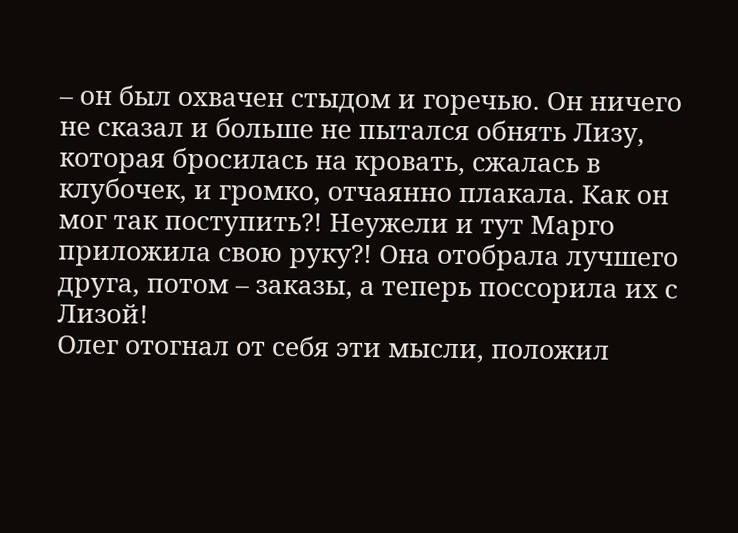– он был охвачен стыдом и горечью. Он ничего не сказал и больше не пытался обнять Лизу, которая бросилась на кровать, сжалась в клубочек, и громко, отчаянно плакала. Как он мог так поступить?! Неужели и тут Марго приложила свою руку?! Она отобрала лучшего друга, потом – заказы, а теперь поссорила их с Лизой!
Олег отогнал от себя эти мысли, положил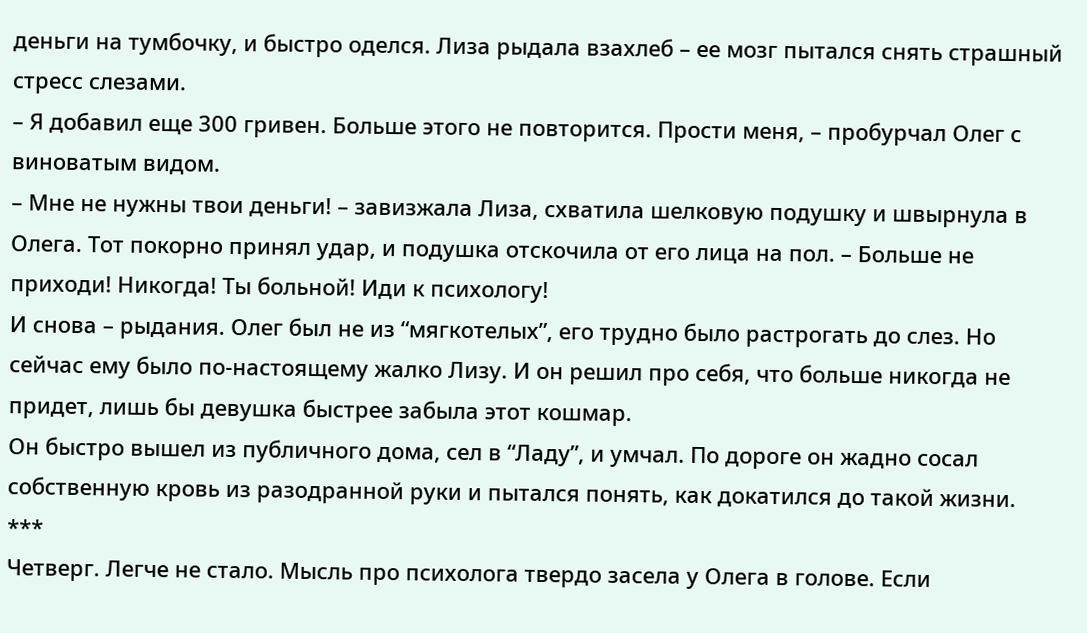деньги на тумбочку, и быстро оделся. Лиза рыдала взахлеб – ее мозг пытался снять страшный стресс слезами.
– Я добавил еще 300 гривен. Больше этого не повторится. Прости меня, – пробурчал Олег с виноватым видом.
– Мне не нужны твои деньги! – завизжала Лиза, схватила шелковую подушку и швырнула в Олега. Тот покорно принял удар, и подушка отскочила от его лица на пол. – Больше не приходи! Никогда! Ты больной! Иди к психологу!
И снова – рыдания. Олег был не из “мягкотелых”, его трудно было растрогать до слез. Но сейчас ему было по-настоящему жалко Лизу. И он решил про себя, что больше никогда не придет, лишь бы девушка быстрее забыла этот кошмар.
Он быстро вышел из публичного дома, сел в “Ладу”, и умчал. По дороге он жадно сосал собственную кровь из разодранной руки и пытался понять, как докатился до такой жизни.
***
Четверг. Легче не стало. Мысль про психолога твердо засела у Олега в голове. Если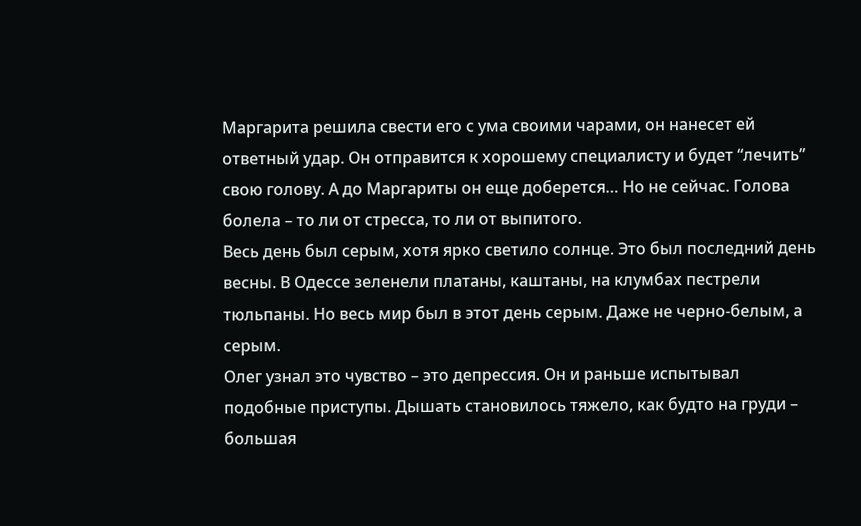Маргарита решила свести его с ума своими чарами, он нанесет ей ответный удар. Он отправится к хорошему специалисту и будет “лечить” свою голову. А до Маргариты он еще доберется… Но не сейчас. Голова болела – то ли от стресса, то ли от выпитого.
Весь день был серым, хотя ярко светило солнце. Это был последний день весны. В Одессе зеленели платаны, каштаны, на клумбах пестрели тюльпаны. Но весь мир был в этот день серым. Даже не черно-белым, а серым.
Олег узнал это чувство – это депрессия. Он и раньше испытывал подобные приступы. Дышать становилось тяжело, как будто на груди – большая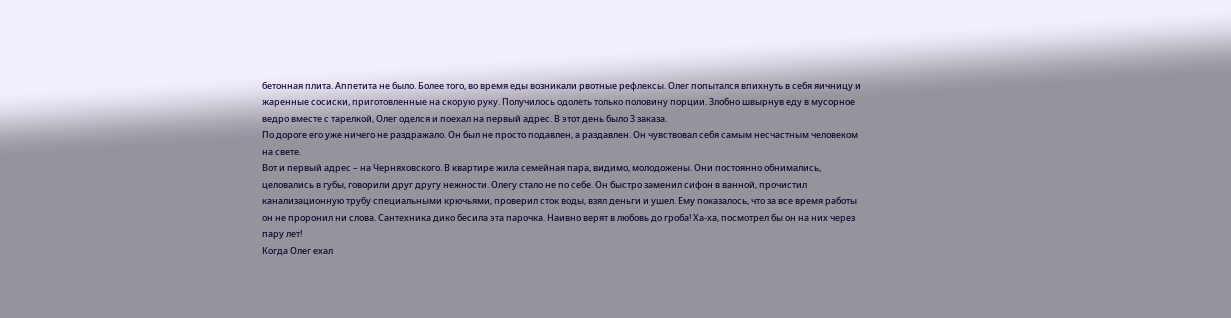бетонная плита. Аппетита не было. Более того, во время еды возникали рвотные рефлексы. Олег попытался впихнуть в себя яичницу и жаренные сосиски, приготовленные на скорую руку. Получилось одолеть только половину порции. Злобно швырнув еду в мусорное ведро вместе с тарелкой, Олег оделся и поехал на первый адрес. В этот день было 3 заказа.
По дороге его уже ничего не раздражало. Он был не просто подавлен, а раздавлен. Он чувствовал себя самым несчастным человеком на свете.
Вот и первый адрес – на Черняховского. В квартире жила семейная пара, видимо, молодожены. Они постоянно обнимались, целовались в губы, говорили друг другу нежности. Олегу стало не по себе. Он быстро заменил сифон в ванной, прочистил канализационную трубу специальными крючьями, проверил сток воды, взял деньги и ушел. Ему показалось, что за все время работы он не проронил ни слова. Сантехника дико бесила эта парочка. Наивно верят в любовь до гроба! Ха-ха, посмотрел бы он на них через пару лет!
Когда Олег ехал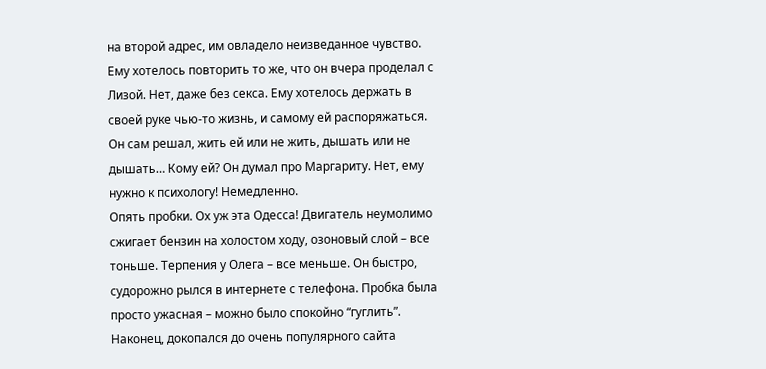на второй адрес, им овладело неизведанное чувство. Ему хотелось повторить то же, что он вчера проделал с Лизой. Нет, даже без секса. Ему хотелось держать в своей руке чью-то жизнь, и самому ей распоряжаться. Он сам решал, жить ей или не жить, дышать или не дышать… Кому ей? Он думал про Маргариту. Нет, ему нужно к психологу! Немедленно.
Опять пробки. Ох уж эта Одесса! Двигатель неумолимо сжигает бензин на холостом ходу, озоновый слой – все тоньше. Терпения у Олега – все меньше. Он быстро, судорожно рылся в интернете с телефона. Пробка была просто ужасная – можно было спокойно “гуглить”. Наконец, докопался до очень популярного сайта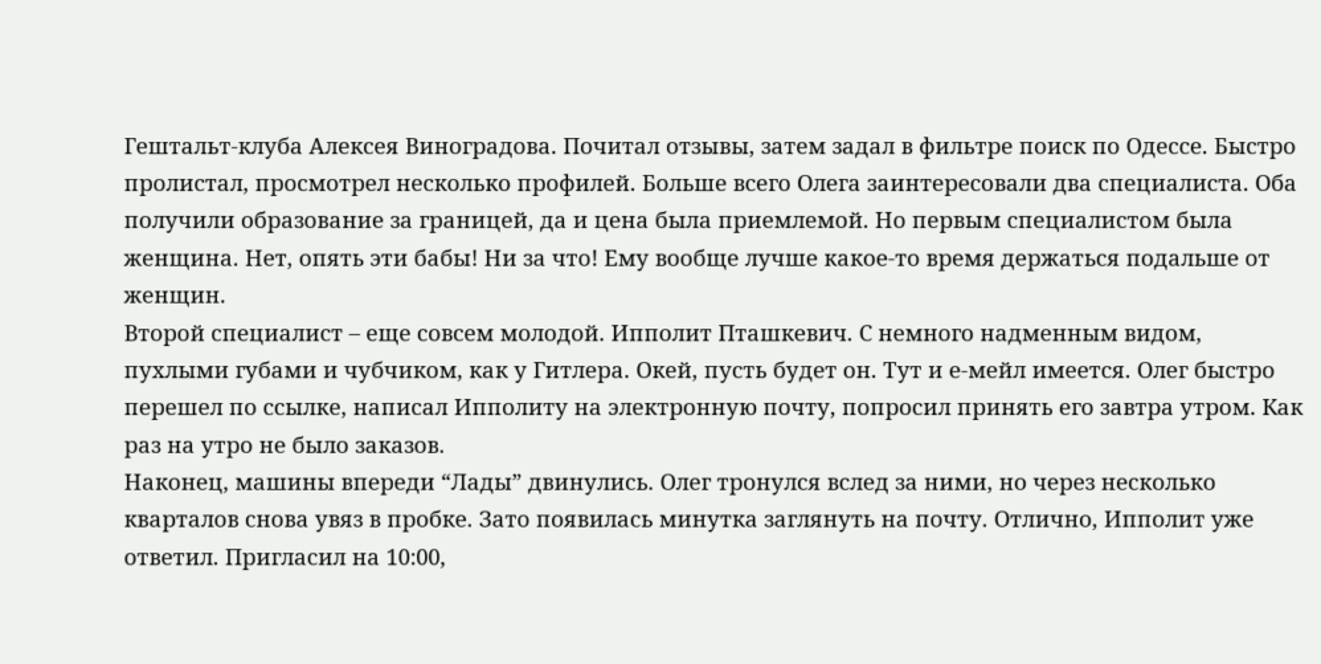Гештальт-клуба Алексея Виноградова. Почитал отзывы, затем задал в фильтре поиск по Одессе. Быстро пролистал, просмотрел несколько профилей. Больше всего Олега заинтересовали два специалиста. Оба получили образование за границей, да и цена была приемлемой. Но первым специалистом была женщина. Нет, опять эти бабы! Ни за что! Ему вообще лучше какое-то время держаться подальше от женщин.
Второй специалист – еще совсем молодой. Ипполит Пташкевич. С немного надменным видом, пухлыми губами и чубчиком, как у Гитлера. Окей, пусть будет он. Тут и е-мейл имеется. Олег быстро перешел по ссылке, написал Ипполиту на электронную почту, попросил принять его завтра утром. Как раз на утро не было заказов.
Наконец, машины впереди “Лады” двинулись. Олег тронулся вслед за ними, но через несколько кварталов снова увяз в пробке. Зато появилась минутка заглянуть на почту. Отлично, Ипполит уже ответил. Пригласил на 10:00,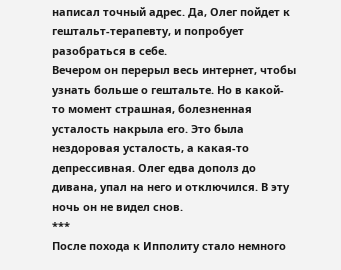написал точный адрес. Да, Олег пойдет к гештальт-терапевту, и попробует разобраться в себе.
Вечером он перерыл весь интернет, чтобы узнать больше о гештальте. Но в какой-то момент страшная, болезненная усталость накрыла его. Это была нездоровая усталость, а какая-то депрессивная. Олег едва дополз до дивана, упал на него и отключился. В эту ночь он не видел снов.
***
После похода к Ипполиту стало немного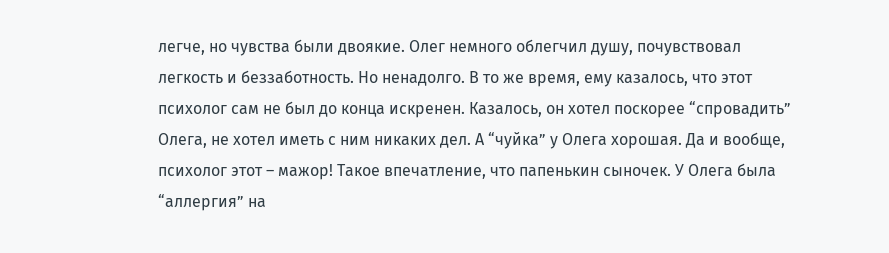легче, но чувства были двоякие. Олег немного облегчил душу, почувствовал легкость и беззаботность. Но ненадолго. В то же время, ему казалось, что этот психолог сам не был до конца искренен. Казалось, он хотел поскорее “спровадить” Олега, не хотел иметь с ним никаких дел. А “чуйка” у Олега хорошая. Да и вообще, психолог этот – мажор! Такое впечатление, что папенькин сыночек. У Олега была “аллергия” на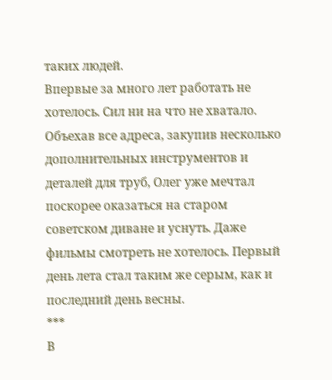таких людей.
Впервые за много лет работать не хотелось. Сил ни на что не хватало. Объехав все адреса, закупив несколько дополнительных инструментов и деталей для труб, Олег уже мечтал поскорее оказаться на старом советском диване и уснуть. Даже фильмы смотреть не хотелось. Первый день лета стал таким же серым, как и последний день весны.
***
В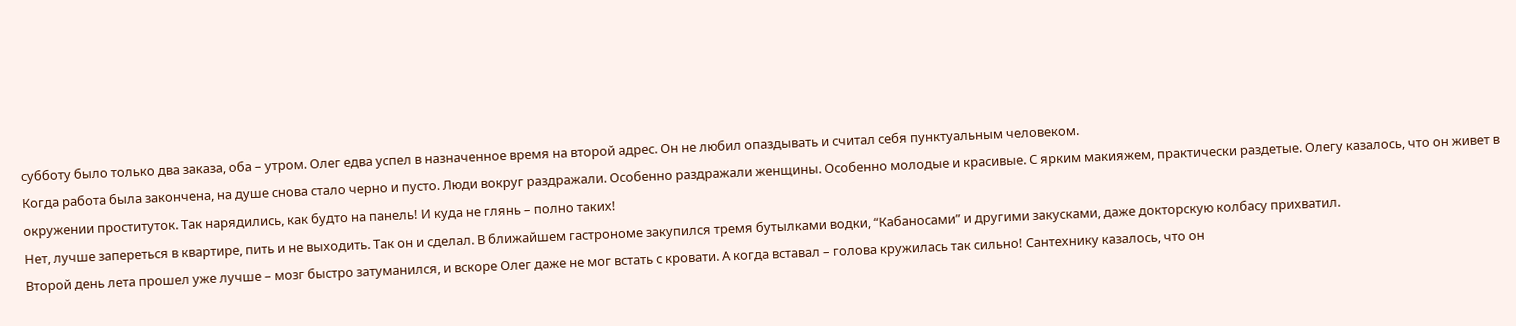субботу было только два заказа, оба – утром. Олег едва успел в назначенное время на второй адрес. Он не любил опаздывать и считал себя пунктуальным человеком.
Когда работа была закончена, на душе снова стало черно и пусто. Люди вокруг раздражали. Особенно раздражали женщины. Особенно молодые и красивые. С ярким макияжем, практически раздетые. Олегу казалось, что он живет в окружении проституток. Так нарядились, как будто на панель! И куда не глянь – полно таких!
Нет, лучше запереться в квартире, пить и не выходить. Так он и сделал. В ближайшем гастрономе закупился тремя бутылками водки, “Кабаносами” и другими закусками, даже докторскую колбасу прихватил.
Второй день лета прошел уже лучше – мозг быстро затуманился, и вскоре Олег даже не мог встать с кровати. А когда вставал – голова кружилась так сильно! Сантехнику казалось, что он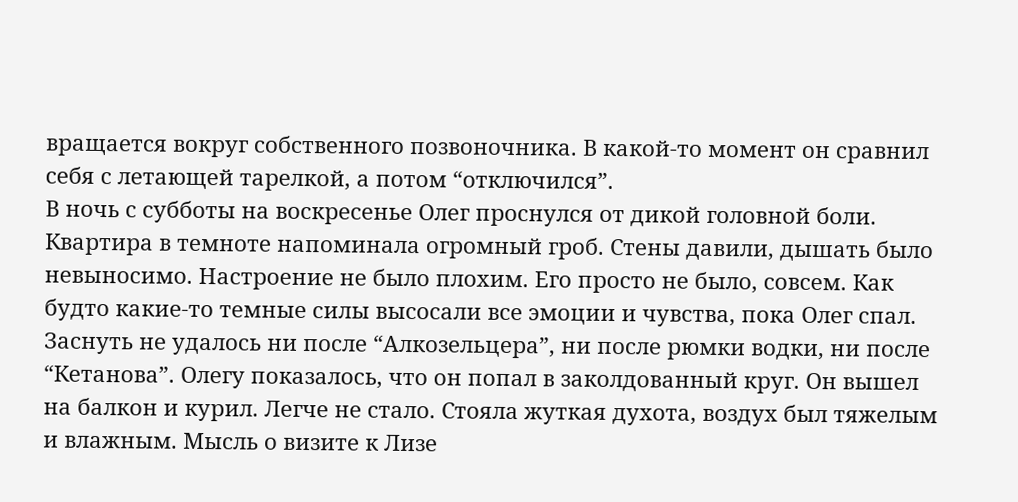вращается вокруг собственного позвоночника. В какой-то момент он сравнил себя с летающей тарелкой, а потом “отключился”.
В ночь с субботы на воскресенье Олег проснулся от дикой головной боли. Квартира в темноте напоминала огромный гроб. Стены давили, дышать было невыносимо. Настроение не было плохим. Его просто не было, совсем. Как будто какие-то темные силы высосали все эмоции и чувства, пока Олег спал.
Заснуть не удалось ни после “Алкозельцера”, ни после рюмки водки, ни после “Кетанова”. Олегу показалось, что он попал в заколдованный круг. Он вышел на балкон и курил. Легче не стало. Стояла жуткая духота, воздух был тяжелым и влажным. Мысль о визите к Лизе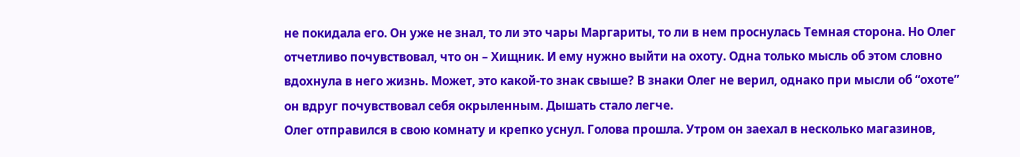не покидала его. Он уже не знал, то ли это чары Маргариты, то ли в нем проснулась Темная сторона. Но Олег отчетливо почувствовал, что он – Хищник. И ему нужно выйти на охоту. Одна только мысль об этом словно вдохнула в него жизнь. Может, это какой-то знак свыше? В знаки Олег не верил, однако при мысли об “охоте” он вдруг почувствовал себя окрыленным. Дышать стало легче.
Олег отправился в свою комнату и крепко уснул. Голова прошла. Утром он заехал в несколько магазинов,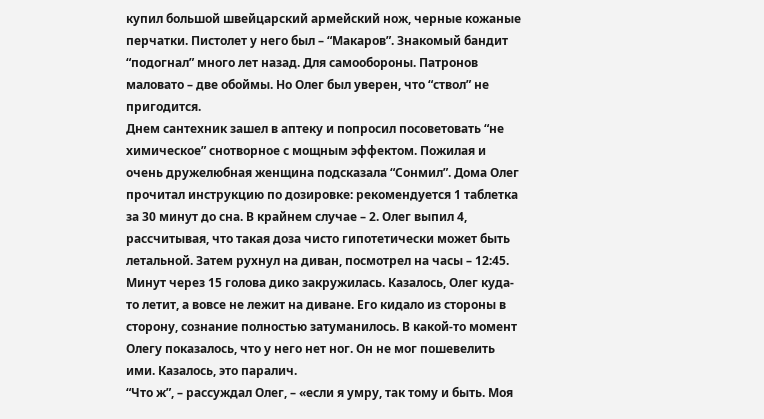купил большой швейцарский армейский нож, черные кожаные перчатки. Пистолет у него был – “Макаров”. Знакомый бандит “подогнал” много лет назад. Для самообороны. Патронов маловато – две обоймы. Но Олег был уверен, что “ствол” не пригодится.
Днем сантехник зашел в аптеку и попросил посоветовать “не химическое” снотворное с мощным эффектом. Пожилая и очень дружелюбная женщина подсказала “Сонмил”. Дома Олег прочитал инструкцию по дозировке: рекомендуется 1 таблетка за 30 минут до сна. В крайнем случае – 2. Олег выпил 4, рассчитывая, что такая доза чисто гипотетически может быть летальной. Затем рухнул на диван, посмотрел на часы – 12:45. Минут через 15 голова дико закружилась. Казалось, Олег куда-то летит, а вовсе не лежит на диване. Его кидало из стороны в сторону, сознание полностью затуманилось. В какой-то момент Олегу показалось, что у него нет ног. Он не мог пошевелить ими. Казалось, это паралич.
“Что ж”, – рассуждал Олег, – «если я умру, так тому и быть. Моя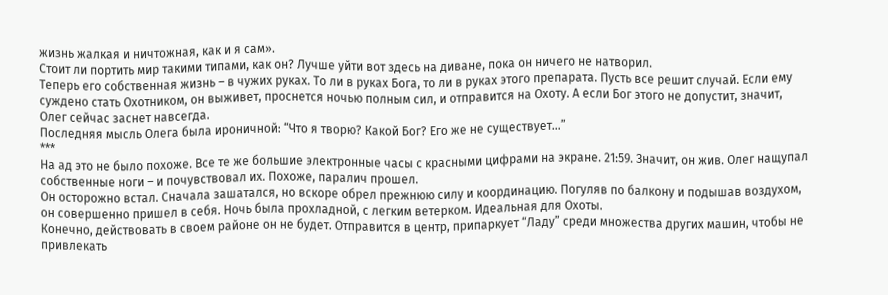жизнь жалкая и ничтожная, как и я сам».
Стоит ли портить мир такими типами, как он? Лучше уйти вот здесь на диване, пока он ничего не натворил.
Теперь его собственная жизнь – в чужих руках. То ли в руках Бога, то ли в руках этого препарата. Пусть все решит случай. Если ему суждено стать Охотником, он выживет, проснется ночью полным сил, и отправится на Охоту. А если Бог этого не допустит, значит, Олег сейчас заснет навсегда.
Последняя мысль Олега была ироничной: “Что я творю? Какой Бог? Его же не существует…”
***
На ад это не было похоже. Все те же большие электронные часы с красными цифрами на экране. 21:59. Значит, он жив. Олег нащупал собственные ноги – и почувствовал их. Похоже, паралич прошел.
Он осторожно встал. Сначала зашатался, но вскоре обрел прежнюю силу и координацию. Погуляв по балкону и подышав воздухом, он совершенно пришел в себя. Ночь была прохладной, с легким ветерком. Идеальная для Охоты.
Конечно, действовать в своем районе он не будет. Отправится в центр, припаркует “Ладу” среди множества других машин, чтобы не привлекать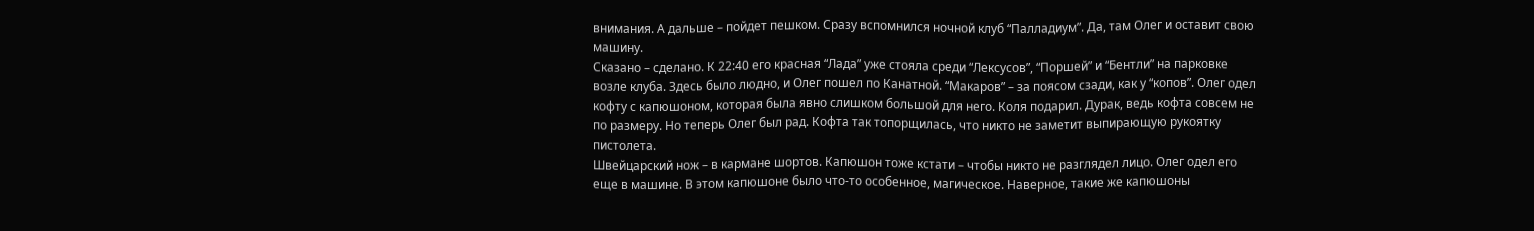внимания. А дальше – пойдет пешком. Сразу вспомнился ночной клуб “Палладиум”. Да, там Олег и оставит свою машину.
Сказано – сделано. К 22:40 его красная “Лада” уже стояла среди “Лексусов”, “Поршей” и “Бентли” на парковке возле клуба. Здесь было людно, и Олег пошел по Канатной. “Макаров” – за поясом сзади, как у “копов”. Олег одел кофту с капюшоном, которая была явно слишком большой для него. Коля подарил. Дурак, ведь кофта совсем не по размеру. Но теперь Олег был рад. Кофта так топорщилась, что никто не заметит выпирающую рукоятку пистолета.
Швейцарский нож – в кармане шортов. Капюшон тоже кстати – чтобы никто не разглядел лицо. Олег одел его еще в машине. В этом капюшоне было что-то особенное, магическое. Наверное, такие же капюшоны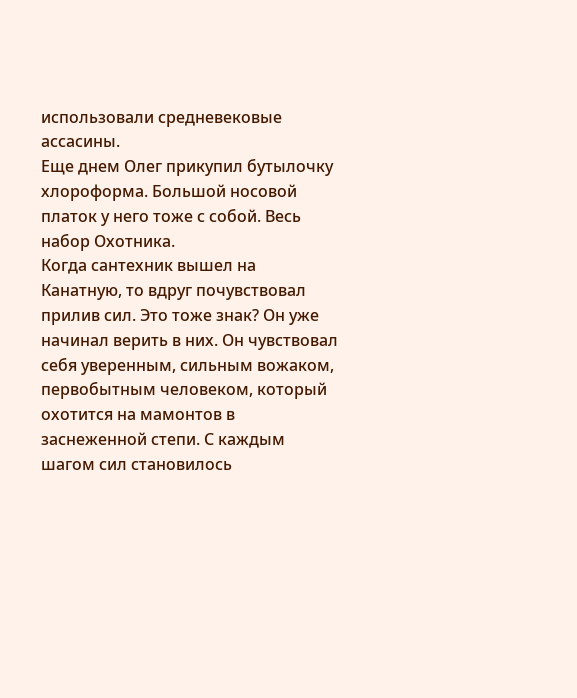использовали средневековые ассасины.
Еще днем Олег прикупил бутылочку хлороформа. Большой носовой платок у него тоже с собой. Весь набор Охотника.
Когда сантехник вышел на Канатную, то вдруг почувствовал прилив сил. Это тоже знак? Он уже начинал верить в них. Он чувствовал себя уверенным, сильным вожаком, первобытным человеком, который охотится на мамонтов в заснеженной степи. С каждым шагом сил становилось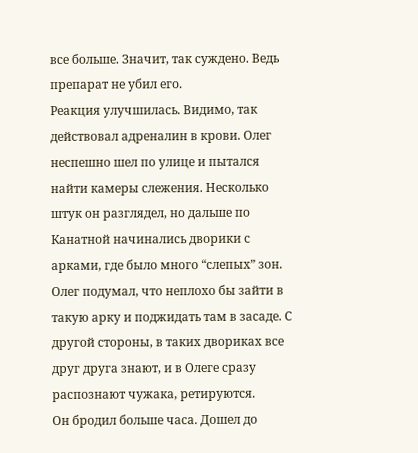все больше. Значит, так суждено. Ведь препарат не убил его.
Реакция улучшилась. Видимо, так действовал адреналин в крови. Олег неспешно шел по улице и пытался найти камеры слежения. Несколько штук он разглядел, но дальше по Канатной начинались дворики с арками, где было много “слепых” зон. Олег подумал, что неплохо бы зайти в такую арку и поджидать там в засаде. С другой стороны, в таких двориках все друг друга знают, и в Олеге сразу распознают чужака, ретируются.
Он бродил больше часа. Дошел до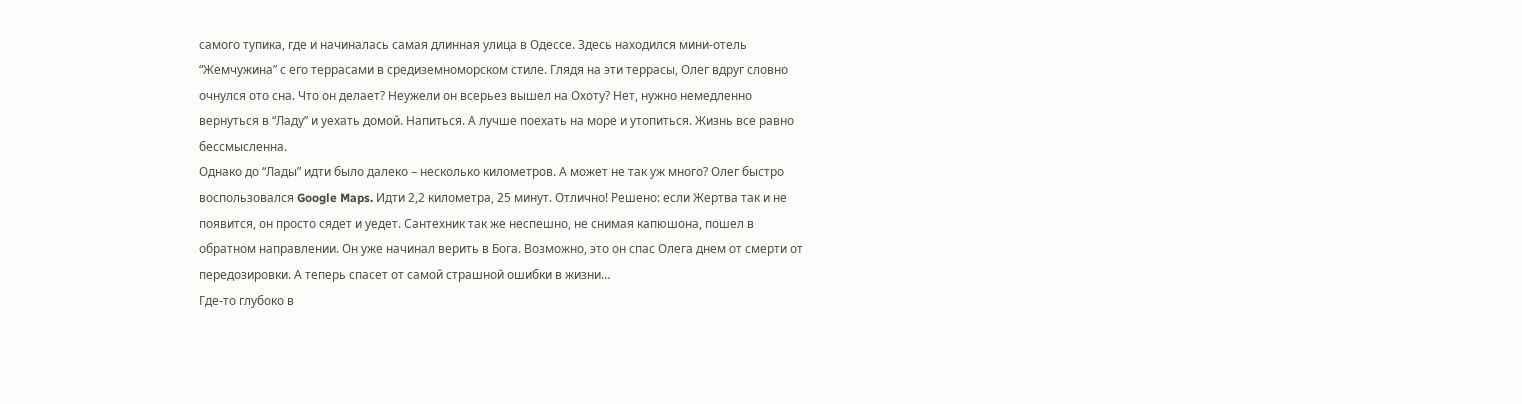самого тупика, где и начиналась самая длинная улица в Одессе. Здесь находился мини-отель “Жемчужина” с его террасами в средиземноморском стиле. Глядя на эти террасы, Олег вдруг словно очнулся ото сна. Что он делает? Неужели он всерьез вышел на Охоту? Нет, нужно немедленно вернуться в “Ладу” и уехать домой. Напиться. А лучше поехать на море и утопиться. Жизнь все равно бессмысленна.
Однако до “Лады” идти было далеко – несколько километров. А может не так уж много? Олег быстро воспользовался Google Maps. Идти 2,2 километра, 25 минут. Отлично! Решено: если Жертва так и не появится, он просто сядет и уедет. Сантехник так же неспешно, не снимая капюшона, пошел в обратном направлении. Он уже начинал верить в Бога. Возможно, это он спас Олега днем от смерти от передозировки. А теперь спасет от самой страшной ошибки в жизни…
Где-то глубоко в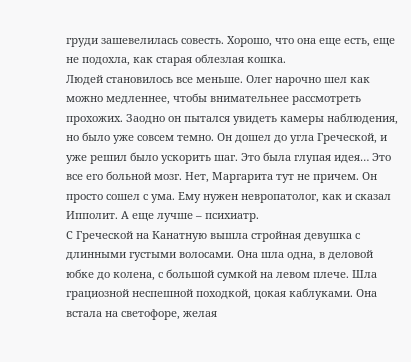груди зашевелилась совесть. Хорошо, что она еще есть, еще не подохла, как старая облезлая кошка.
Людей становилось все меньше. Олег нарочно шел как можно медленнее, чтобы внимательнее рассмотреть прохожих. Заодно он пытался увидеть камеры наблюдения, но было уже совсем темно. Он дошел до угла Греческой, и уже решил было ускорить шаг. Это была глупая идея… Это все его больной мозг. Нет, Маргарита тут не причем. Он просто сошел с ума. Ему нужен невропатолог, как и сказал Ипполит. А еще лучше – психиатр.
С Греческой на Канатную вышла стройная девушка с длинными густыми волосами. Она шла одна, в деловой юбке до колена, с большой сумкой на левом плече. Шла грациозной неспешной походкой, цокая каблуками. Она встала на светофоре, желая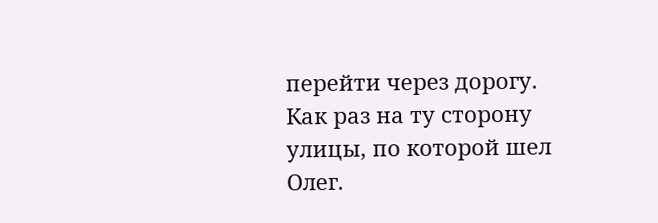перейти через дорогу. Как раз на ту сторону улицы, по которой шел Олег.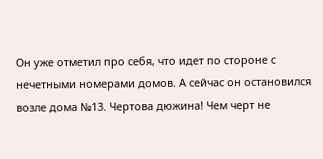Он уже отметил про себя, что идет по стороне с нечетными номерами домов. А сейчас он остановился возле дома №13. Чертова дюжина! Чем черт не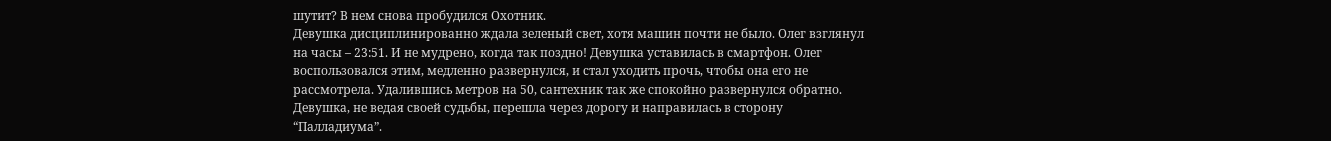шутит? В нем снова пробудился Охотник.
Девушка дисциплинированно ждала зеленый свет, хотя машин почти не было. Олег взглянул на часы – 23:51. И не мудрено, когда так поздно! Девушка уставилась в смартфон. Олег воспользовался этим, медленно развернулся, и стал уходить прочь, чтобы она его не рассмотрела. Удалившись метров на 50, сантехник так же спокойно развернулся обратно. Девушка, не ведая своей судьбы, перешла через дорогу и направилась в сторону “Палладиума”.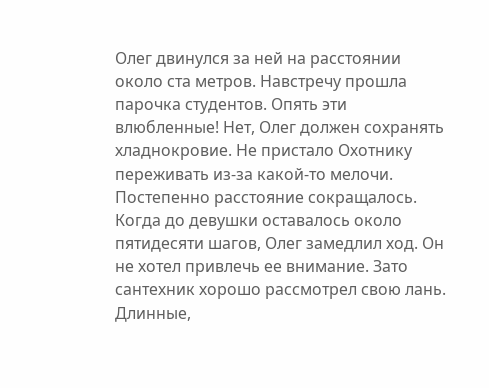Олег двинулся за ней на расстоянии около ста метров. Навстречу прошла парочка студентов. Опять эти влюбленные! Нет, Олег должен сохранять хладнокровие. Не пристало Охотнику переживать из-за какой-то мелочи.
Постепенно расстояние сокращалось. Когда до девушки оставалось около пятидесяти шагов, Олег замедлил ход. Он не хотел привлечь ее внимание. Зато сантехник хорошо рассмотрел свою лань. Длинные,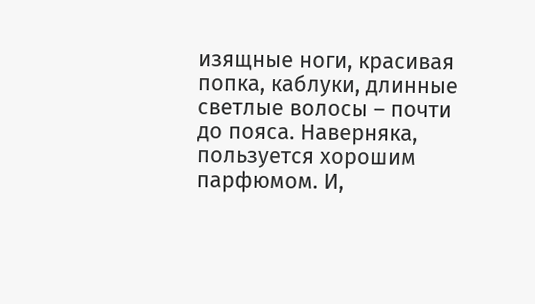изящные ноги, красивая попка, каблуки, длинные светлые волосы – почти до пояса. Наверняка, пользуется хорошим парфюмом. И,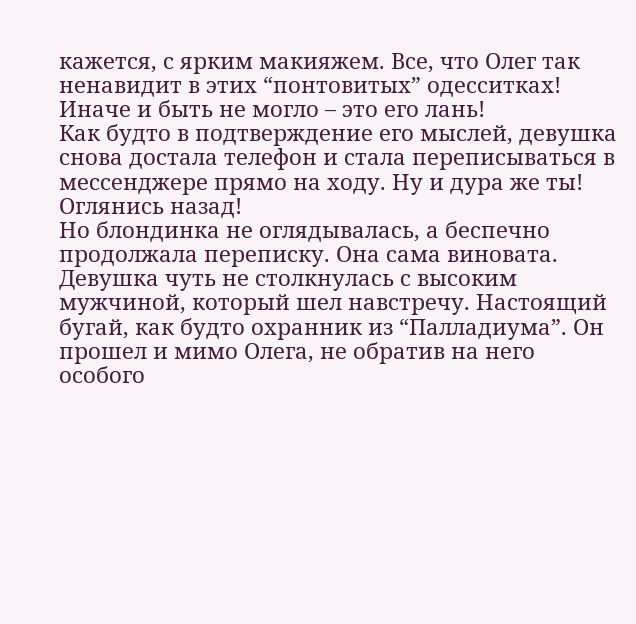кажется, с ярким макияжем. Все, что Олег так ненавидит в этих “понтовитых” одесситках! Иначе и быть не могло – это его лань!
Как будто в подтверждение его мыслей, девушка снова достала телефон и стала переписываться в мессенджере прямо на ходу. Ну и дура же ты! Оглянись назад!
Но блондинка не оглядывалась, а беспечно продолжала переписку. Она сама виновата.
Девушка чуть не столкнулась с высоким мужчиной, который шел навстречу. Настоящий бугай, как будто охранник из “Палладиума”. Он прошел и мимо Олега, не обратив на него особого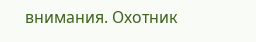внимания. Охотник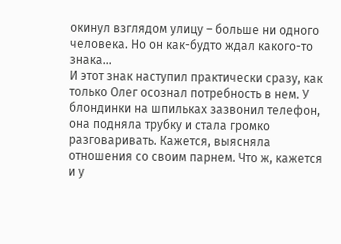окинул взглядом улицу – больше ни одного человека. Но он как-будто ждал какого-то знака…
И этот знак наступил практически сразу, как только Олег осознал потребность в нем. У блондинки на шпильках зазвонил телефон, она подняла трубку и стала громко разговаривать. Кажется, выясняла отношения со своим парнем. Что ж, кажется и у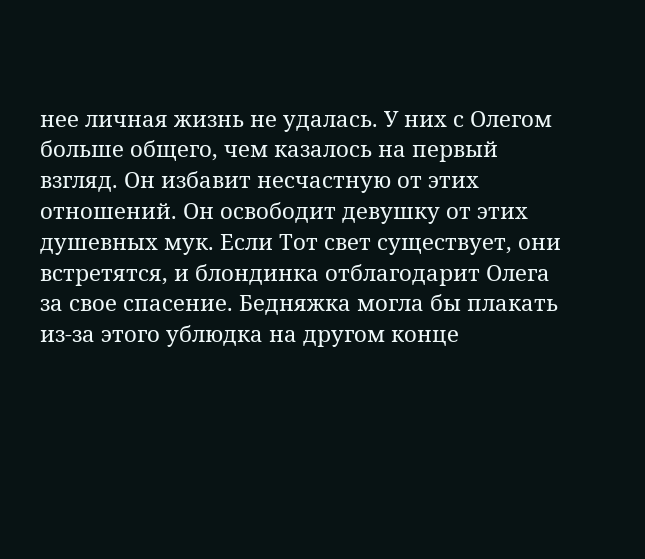нее личная жизнь не удалась. У них с Олегом больше общего, чем казалось на первый взгляд. Он избавит несчастную от этих отношений. Он освободит девушку от этих душевных мук. Если Тот свет существует, они встретятся, и блондинка отблагодарит Олега за свое спасение. Бедняжка могла бы плакать из-за этого ублюдка на другом конце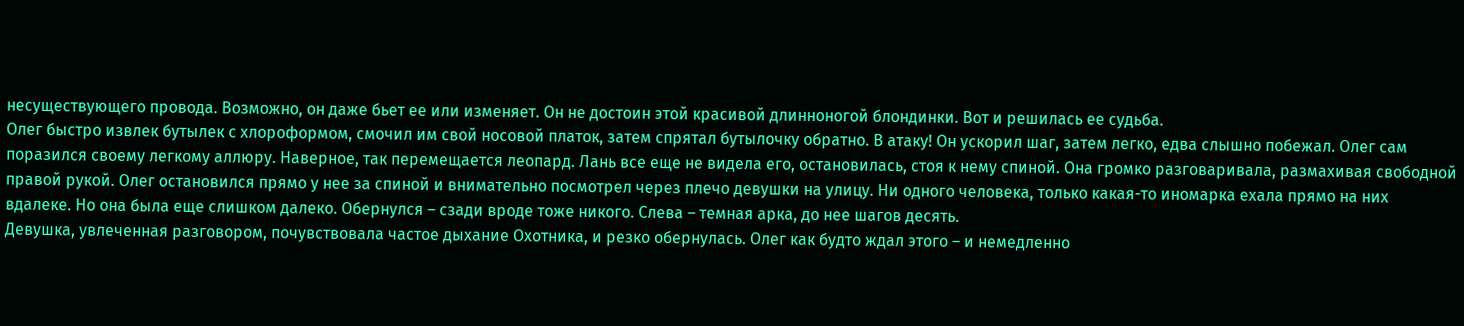несуществующего провода. Возможно, он даже бьет ее или изменяет. Он не достоин этой красивой длинноногой блондинки. Вот и решилась ее судьба.
Олег быстро извлек бутылек с хлороформом, смочил им свой носовой платок, затем спрятал бутылочку обратно. В атаку! Он ускорил шаг, затем легко, едва слышно побежал. Олег сам поразился своему легкому аллюру. Наверное, так перемещается леопард. Лань все еще не видела его, остановилась, стоя к нему спиной. Она громко разговаривала, размахивая свободной правой рукой. Олег остановился прямо у нее за спиной и внимательно посмотрел через плечо девушки на улицу. Ни одного человека, только какая-то иномарка ехала прямо на них вдалеке. Но она была еще слишком далеко. Обернулся – сзади вроде тоже никого. Слева – темная арка, до нее шагов десять.
Девушка, увлеченная разговором, почувствовала частое дыхание Охотника, и резко обернулась. Олег как будто ждал этого – и немедленно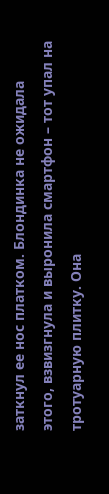заткнул ее нос платком. Блондинка не ожидала этого, взвизгнула и выронила смартфон – тот упал на тротуарную плитку. Она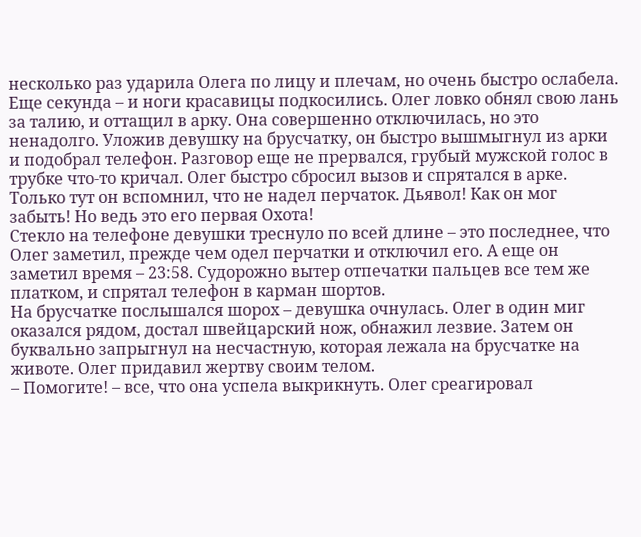несколько раз ударила Олега по лицу и плечам, но очень быстро ослабела. Еще секунда – и ноги красавицы подкосились. Олег ловко обнял свою лань за талию, и оттащил в арку. Она совершенно отключилась, но это ненадолго. Уложив девушку на брусчатку, он быстро вышмыгнул из арки и подобрал телефон. Разговор еще не прервался, грубый мужской голос в трубке что-то кричал. Олег быстро сбросил вызов и спрятался в арке. Только тут он вспомнил, что не надел перчаток. Дьявол! Как он мог забыть! Но ведь это его первая Охота!
Стекло на телефоне девушки треснуло по всей длине – это последнее, что Олег заметил, прежде чем одел перчатки и отключил его. А еще он заметил время – 23:58. Судорожно вытер отпечатки пальцев все тем же платком, и спрятал телефон в карман шортов.
На брусчатке послышался шорох – девушка очнулась. Олег в один миг оказался рядом, достал швейцарский нож, обнажил лезвие. Затем он буквально запрыгнул на несчастную, которая лежала на брусчатке на животе. Олег придавил жертву своим телом.
– Помогите! – все, что она успела выкрикнуть. Олег среагировал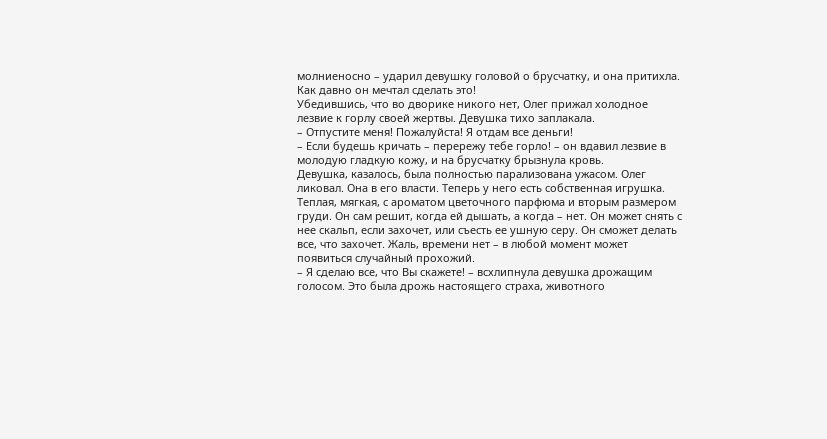молниеносно – ударил девушку головой о брусчатку, и она притихла. Как давно он мечтал сделать это!
Убедившись, что во дворике никого нет, Олег прижал холодное лезвие к горлу своей жертвы. Девушка тихо заплакала.
– Отпустите меня! Пожалуйста! Я отдам все деньги!
– Если будешь кричать – перережу тебе горло! – он вдавил лезвие в молодую гладкую кожу, и на брусчатку брызнула кровь.
Девушка, казалось, была полностью парализована ужасом. Олег ликовал. Она в его власти. Теперь у него есть собственная игрушка. Теплая, мягкая, с ароматом цветочного парфюма и вторым размером груди. Он сам решит, когда ей дышать, а когда – нет. Он может снять с нее скальп, если захочет, или съесть ее ушную серу. Он сможет делать все, что захочет. Жаль, времени нет – в любой момент может появиться случайный прохожий.
– Я сделаю все, что Вы скажете! – всхлипнула девушка дрожащим голосом. Это была дрожь настоящего страха, животного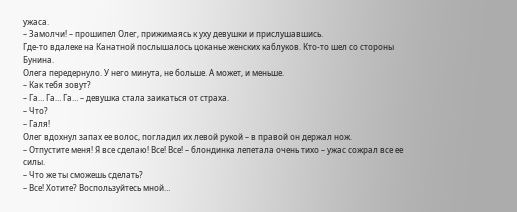ужаса.
– Замолчи! – прошипел Олег, прижимаясь к уху девушки и прислушавшись.
Где-то вдалеке на Канатной послышалось цоканье женских каблуков. Кто-то шел со стороны Бунина.
Олега передернуло. У него минута, не больше. А может, и меньше.
– Как тебя зовут?
– Га… Га… Га… – девушка стала заикаться от страха.
– Что?
– Галя!
Олег вдохнул запах ее волос, погладил их левой рукой – в правой он держал нож.
– Отпустите меня! Я все сделаю! Все! Все! – блондинка лепетала очень тихо – ужас сожрал все ее силы.
– Что же ты сможешь сделать?
– Все! Хотите? Воспользуйтесь мной…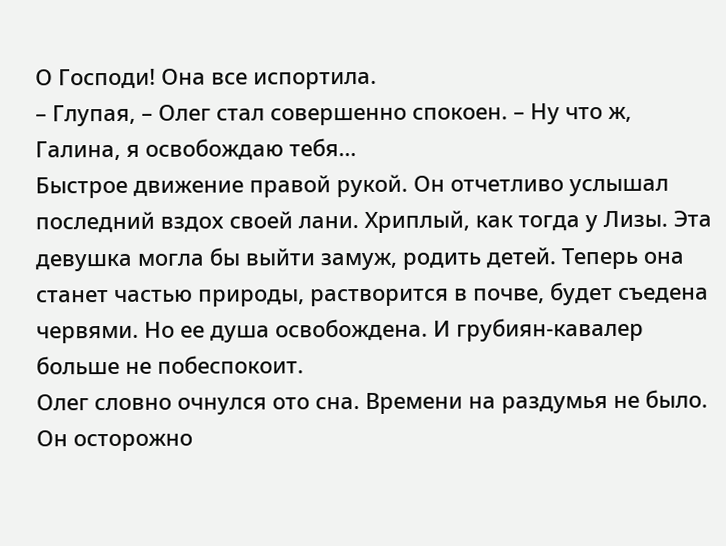О Господи! Она все испортила.
– Глупая, – Олег стал совершенно спокоен. – Ну что ж, Галина, я освобождаю тебя…
Быстрое движение правой рукой. Он отчетливо услышал последний вздох своей лани. Хриплый, как тогда у Лизы. Эта девушка могла бы выйти замуж, родить детей. Теперь она станет частью природы, растворится в почве, будет съедена червями. Но ее душа освобождена. И грубиян-кавалер больше не побеспокоит.
Олег словно очнулся ото сна. Времени на раздумья не было. Он осторожно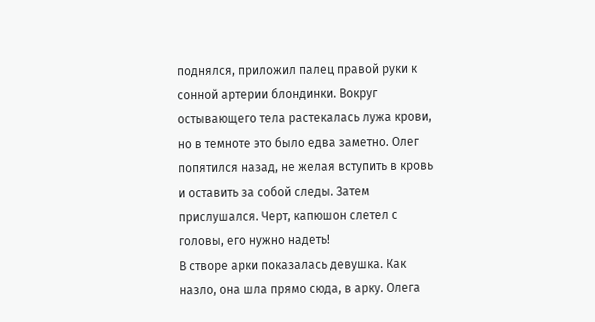поднялся, приложил палец правой руки к сонной артерии блондинки. Вокруг остывающего тела растекалась лужа крови, но в темноте это было едва заметно. Олег попятился назад, не желая вступить в кровь и оставить за собой следы. Затем прислушался. Черт, капюшон слетел с головы, его нужно надеть!
В створе арки показалась девушка. Как назло, она шла прямо сюда, в арку. Олега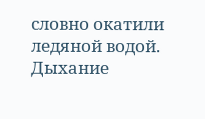словно окатили ледяной водой. Дыхание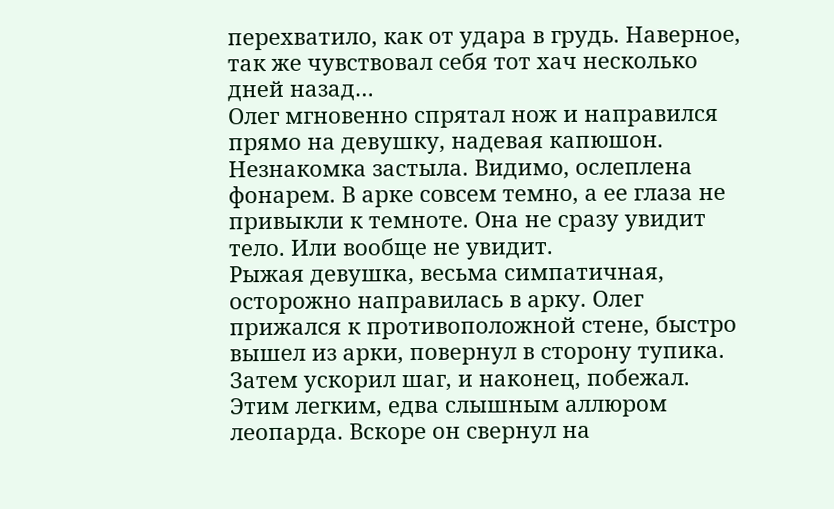перехватило, как от удара в грудь. Наверное, так же чувствовал себя тот хач несколько дней назад…
Олег мгновенно спрятал нож и направился прямо на девушку, надевая капюшон. Незнакомка застыла. Видимо, ослеплена фонарем. В арке совсем темно, а ее глаза не привыкли к темноте. Она не сразу увидит тело. Или вообще не увидит.
Рыжая девушка, весьма симпатичная, осторожно направилась в арку. Олег прижался к противоположной стене, быстро вышел из арки, повернул в сторону тупика. Затем ускорил шаг, и наконец, побежал. Этим легким, едва слышным аллюром леопарда. Вскоре он свернул на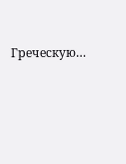Греческую…